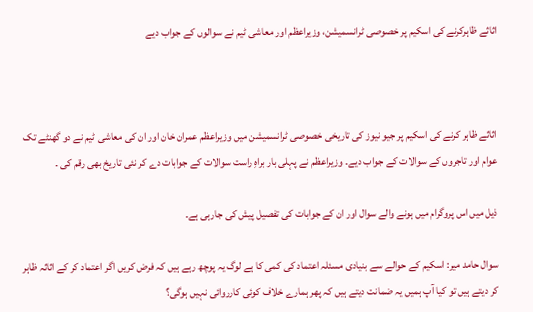اثاثے ظاہرکرنے کی اسکیم پر خصوصی ٹرانسمیشن، وزیراعظم اور معاشی ٹیم نے سوالوں کے جواب دیے



اثاثے ظاہر کرنے کی اسکیم پر جیو نیوز کی تاریخی خصوصی ٹرانسمیشن میں وزیراعظم عمران خان اور ان کی معاشی ٹیم نے دو گھنٹے تک عوام اور تاجروں کے سوالات کے جواب دیے۔ وزیراعظم نے پہلی بار براہِ راست سوالات کے جوابات دے کر نئی تاریخ بھی رقم کی ۔

ذیل میں اس پروگرام میں ہونے والے سوال اور ان کے جوابات کی تفصیل پیش کی جارہی ہے۔

سوال حامد میر: اسکیم کے حوالے سے بنیادی مسئلہ اعتماد کی کمی کا ہے لوگ یہ پوچھ رہے ہیں کہ فرض کریں اگر اعتماد کر کے اثاثہ ظاہر کر دیتے ہیں تو کیا آپ ہمیں یہ ضمانت دیتے ہیں کہ پھر ہمارے خلاف کوئی کارروائی نہیں ہوگی؟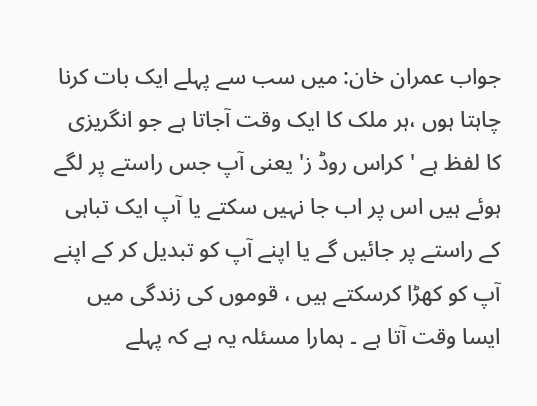جواب عمران خان: میں سب سے پہلے ایک بات کرنا چاہتا ہوں ،ہر ملک کا ایک وقت آجاتا ہے جو انگریزی کا لفظ ہے 'کراس روڈ ز' یعنی آپ جس راستے پر لگے ہوئے ہیں اس پر اب جا نہیں سکتے یا آپ ایک تباہی کے راستے پر جائیں گے یا اپنے آپ کو تبدیل کر کے اپنے آپ کو کھڑا کرسکتے ہیں ، قوموں کی زندگی میں ایسا وقت آتا ہے ۔ ہمارا مسئلہ یہ ہے کہ پہلے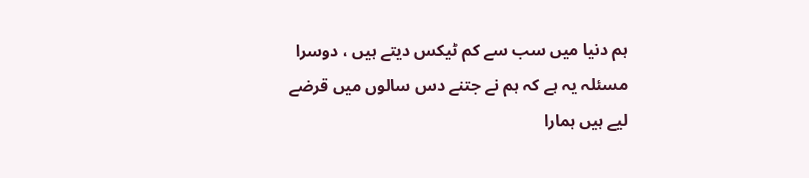ہم دنیا میں سب سے کم ٹیکس دیتے ہیں ، دوسرا مسئلہ یہ ہے کہ ہم نے جتنے دس سالوں میں قرضے لیے ہیں ہمارا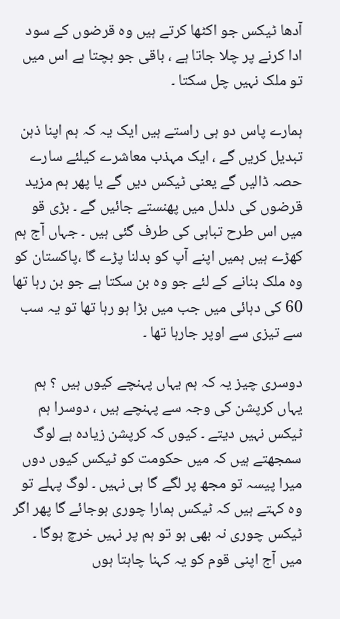آدھا ٹیکس جو اکٹھا کرتے ہیں وہ قرضوں کے سود ادا کرنے پر چلا جاتا ہے ، باقی جو بچتا ہے اس میں تو ملک نہیں چل سکتا ۔

ہمارے پاس دو ہی راستے ہیں ایک یہ کہ ہم اپنا ذہن تبدیل کریں گے ، ایک مہذب معاشرے کیلئے سارے حصہ ڈالیں گے یعنی ٹیکس دیں گے یا پھر ہم مزید قرضوں کی دلدل میں پھنستے جائیں گے ۔ بڑی قو میں اس طرح تباہی کی طرف گئی ہیں ۔ جہاں آج ہم کھڑے ہیں ہمیں اپنے آپ کو بدلنا پڑے گا ،پاکستان کو وہ ملک بنانے کے لئے جو وہ بن سکتا ہے جو بن رہا تھا 60 کی دہائی میں جب میں بڑا ہو رہا تھا تو یہ سب سے تیزی سے اوپر جارہا تھا ۔

دوسری چیز یہ کہ ہم یہاں پہنچے کیوں ہیں ؟ ہم یہاں کرپشن کی وجہ سے پہنچے ہیں ، دوسرا ہم ٹیکس نہیں دیتے ۔ کیوں کہ کرپشن زیادہ ہے لوگ سمجھتے ہیں کہ میں حکومت کو ٹیکس کیوں دوں میرا پیسہ تو مجھ پر لگے گا ہی نہیں ۔ لوگ پہلے تو وہ کہتے ہیں کہ ٹیکس ہمارا چوری ہوجائے گا پھر اگر ٹیکس چوری نہ بھی ہو تو ہم پر نہیں خرچ ہوگا ۔ میں آج اپنی قوم کو یہ کہنا چاہتا ہوں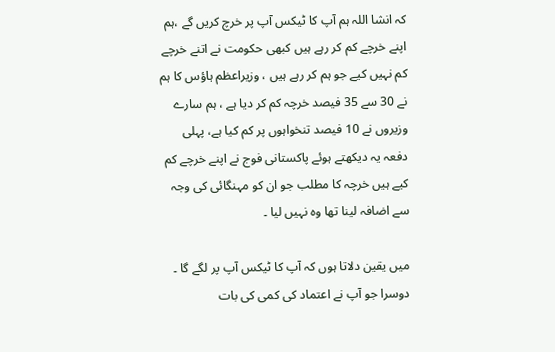کہ انشا اللہ ہم آپ کا ٹیکس آپ پر خرچ کریں گے ،ہم اپنے خرچے کم کر رہے ہیں کبھی حکومت نے اتنے خرچے کم نہیں کیے جو ہم کر رہے ہیں ، وزیراعظم ہاؤس کا ہم نے 30 سے 35 فیصد خرچہ کم کر دیا ہے ، ہم سارے وزیروں نے 10 فیصد تنخواہوں پر کم کیا ہے، پہلی دفعہ یہ دیکھتے ہوئے پاکستانی فوج نے اپنے خرچے کم کیے ہیں خرچہ کا مطلب جو ان کو مہنگائی کی وجہ سے اضافہ لینا تھا وہ نہیں لیا ۔

میں یقین دلاتا ہوں کہ آپ کا ٹیکس آپ پر لگے گا ۔ دوسرا جو آپ نے اعتماد کی کمی کی بات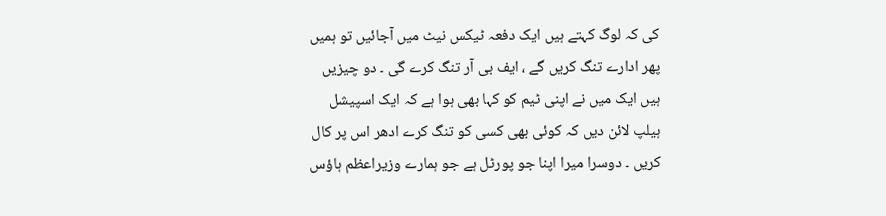کی کہ لوگ کہتے ہیں ایک دفعہ ٹیکس نیٹ میں آجائیں تو ہمیں پھر ادارے تنگ کریں گے ، ایف بی آر تنگ کرے گی ۔ دو چیزیں ہیں ایک میں نے اپنی ٹیم کو کہا بھی ہوا ہے کہ ایک اسپیشل ہیلپ لائن دیں کہ کوئی بھی کسی کو تنگ کرے ادھر اس پر کال کریں ۔ دوسرا میرا اپنا جو پورٹل ہے جو ہمارے وزیراعظم ہاؤس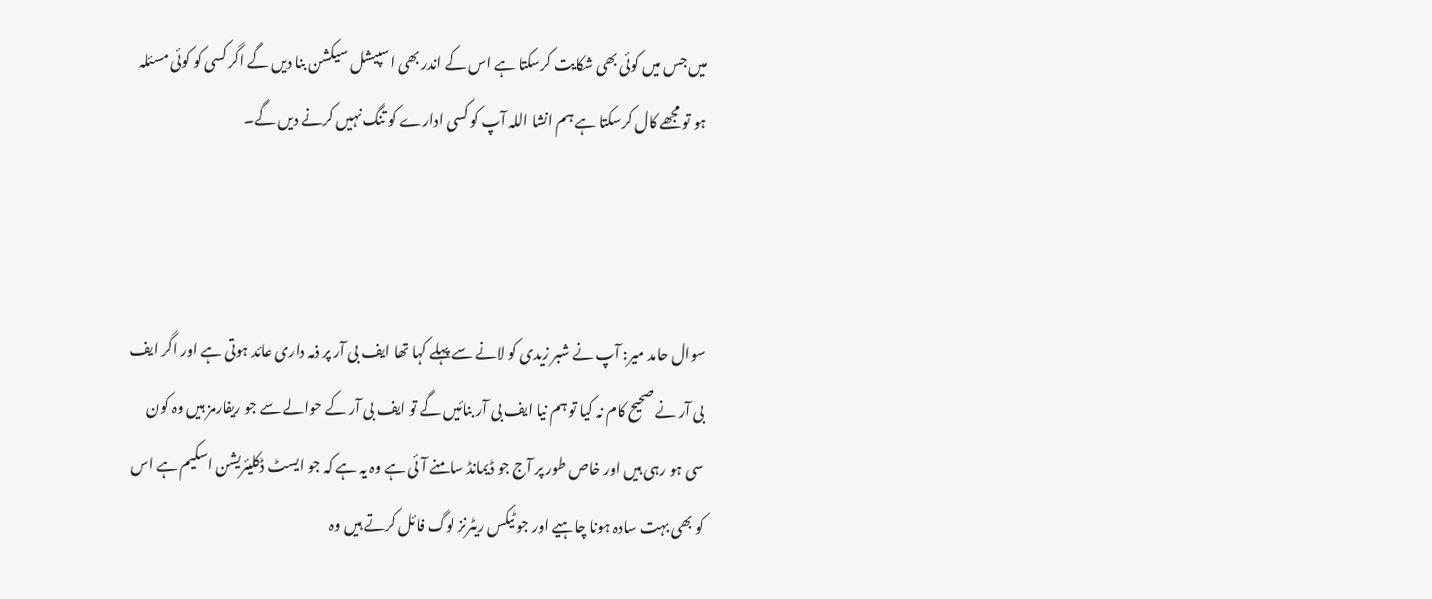میں جس میں کوئی بھی شکایت کرسکتا ہے اس کے اندر بھی اسپیشل سیکشن بنا دیں گے اگر کسی کو کوئی مسئلہ ہو تو مجھے کال کرسکتا ہے ہم انشا اللہ آپ کو کسی ادارے کو تنگ نہیں کرنے دیں گے۔



سوال حامد میر: آپ نے شبر زیدی کو لانے سے پہلے کہا تھا ایف بی آر پر ذمہ داری عائد ہوتی ہے اور اگر ایف بی آر نے صحیح کام نہ کیا تو ہم نیا ایف بی آر بنائیں گے تو ایف بی آر کے حوالے سے جو ریفارمز ہیں وہ کون سی ہو رہی ہیں اور خاص طور پر آج جو ڈیمانڈ سامنے آئی ہے وہ یہ ہے کہ جو ایسٹ ڈکلیئریشن اسکیم ہے اس کو بھی بہت سادہ ہونا چاہیے اور جو ٹیکس ریٹرنز لوگ فائل کرتے ہیں وہ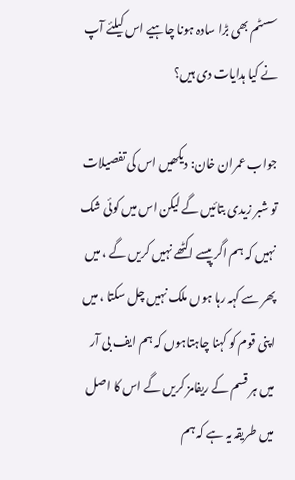سسٹم بھی بڑا سادہ ہونا چاہیے اس کیلئے آپ نے کیا ہدایات دی ہیں؟

جواب عمران خان: دیکھیں اس کی تفصیلات تو شبر زیدی بتائیں گے لیکن اس میں کوئی شک نہیں کہ ہم اگر پیسے اکٹھے نہیں کریں گے ، میں پھر سے کہہ رہا ہوں ملک نہیں چل سکتا ، میں اپنی قوم کو کہنا چاہتاہوں کہ ہم ایف بی آر میں ہر قسم کے ریفامز کریں گے اس کا اصل میں طریقہ یہ ہے کہ ہم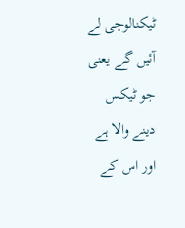ٹیکنالوجی لے آئیں گے یعنی جو ٹیکس دینے والا ہے اور اس کے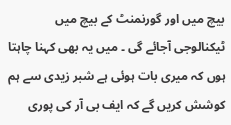بیچ میں اور گورنمنٹ کے بیچ میں ٹیکنالوجی آجائے گی ۔ میں یہ بھی کہنا چاہتا ہوں کہ میری بات ہوئی ہے شبر زیدی سے ہم کوشش کریں گے کہ ایف بی آر کی پوری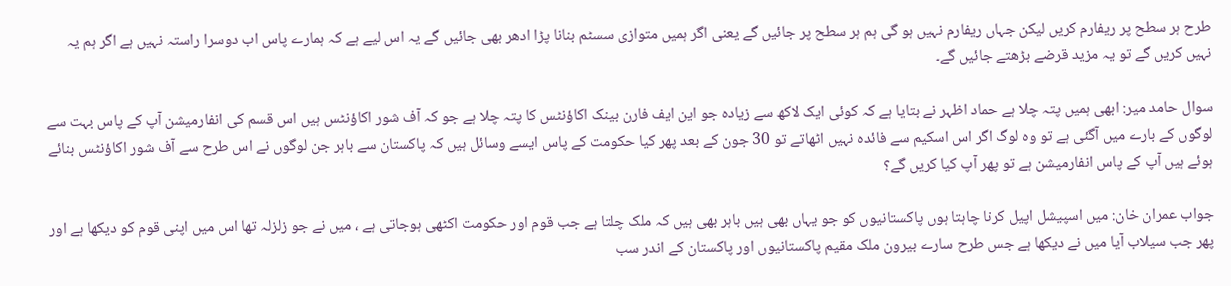طرح ہر سطح پر ریفارم کریں لیکن جہاں ریفارم نہیں ہو گی ہم ہر سطح پر جائیں گے یعنی اگر ہمیں متوازی سسٹم بنانا پڑا ادھر بھی جائیں گے یہ اس لیے ہے کہ ہمارے پاس اب دوسرا راستہ نہیں ہے اگر ہم یہ نہیں کریں گے تو یہ مزید قرضے بڑھتے جائیں گے۔

سوال حامد میر: ابھی ہمیں پتہ چلا ہے حماد اظہر نے بتایا ہے کہ کوئی ایک لاکھ سے زیادہ جو این ایف فارن بینک اکاؤنٹس کا پتہ چلا ہے جو کہ آف شور اکاؤنٹس ہیں اس قسم کی انفارمیشن آپ کے پاس بہت سے لوگوں کے بارے میں آگئی ہے تو وہ لوگ اگر اس اسکیم سے فائدہ نہیں اٹھاتے تو 30 جون کے بعد پھر کیا حکومت کے پاس ایسے وسائل ہیں کہ پاکستان سے باہر جن لوگوں نے اس طرح سے آف شور اکاؤنٹس بنائے ہوئے ہیں آپ کے پاس انفارمیشن ہے تو پھر آپ کیا کریں گے؟

جواب عمران خان: میں اسپیشل اپیل کرنا چاہتا ہوں پاکستانیوں کو جو یہاں بھی ہیں باہر بھی ہیں کہ ملک چلتا ہے جب قوم اور حکومت اکٹھی ہوجاتی ہے ، میں نے جو زلزلہ تھا اس میں اپنی قوم کو دیکھا ہے اور پھر جب سیلاب آیا میں نے دیکھا ہے جس طرح سارے بیرون ملک مقیم پاکستانیوں اور پاکستان کے اندر سب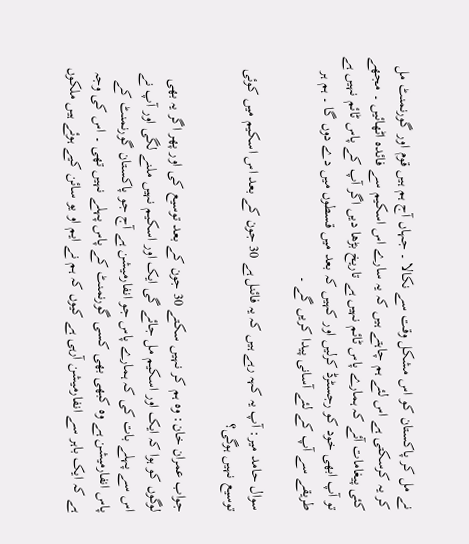نے مل کر پاکستان کو اس مشکل وقت سے نکالا ۔ جہاں آج ہم ہیں قوم اور گورنمنٹ مل کر یہ کرسکتی ہے اس لئے ہم چاہتے ہیں کہ یہ سارے اس اسکیم سے فائدہ اٹھائیں ۔ مجھے کئی پیغامات آئے کہ ہمارے پاس ٹائم نہیں ہے تاریخ بڑھا دیں اگر آپ کے پاس ٹائم نہیں ہے تو آپ ابھی خود کو رجسٹرڈ کرلیں اور کہیں کہ بعد میں قسطوں میں دے دوں گا ۔ ہم ہر طریقے سے آپ کے لئے آسانی پیدا کریں گے ۔

سوال حامد میر: آپ یہ کہہ رہے ہیں کہ یہ فائنل ہے 30 جون کے بعد اس اسکیم میں کوئی توسیع نہیں ہوگی؟

جواب عمران خان: وہ ہم کر نہیں سکتے 30 جون کے بعد توسیع کی اور پھر اگر یہ بھی لوگوں کو ہوا کہ ایک اور اسکیم مل جائے گی ایک اور اسکیم نہیں ملنے لگی اور آپ نے اس سے پہلے بات کی کہ ہمارے پاس جو انفارمیشن ہے آج جو پاکستان گورنمنٹ کے پاس انفارمیشن ہے وہ کبھی بھی کسی گورنمنٹ کے پاس پہلے نہیں تھی ۔ اس کی وجہ ہے کہ ایک باہر سے انفارمیشن آرہی ہے کیوں کہ ہم نے ایم او یو سائن کیے ہوئے ہیں ملکوں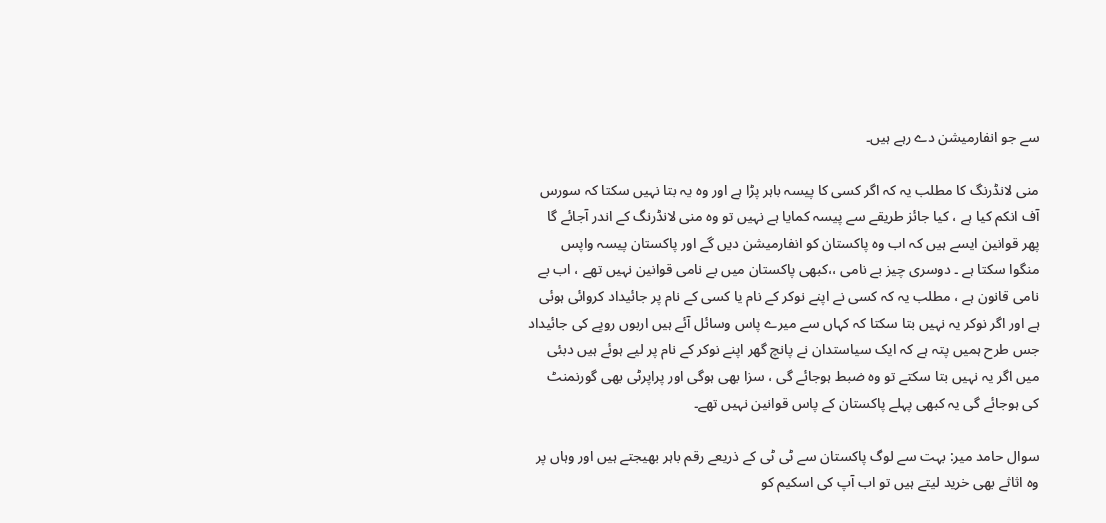سے جو انفارمیشن دے رہے ہیں۔

منی لانڈرنگ کا مطلب یہ کہ اگر کسی کا پیسہ باہر پڑا ہے اور وہ یہ بتا نہیں سکتا کہ سورس آف انکم کیا ہے ، کیا جائز طریقے سے پیسہ کمایا ہے نہیں تو وہ منی لانڈرنگ کے اندر آجائے گا پھر قوانین ایسے ہیں کہ اب وہ پاکستان کو انفارمیشن دیں گے اور پاکستان پیسہ واپس منگوا سکتا ہے ۔ دوسری چیز بے نامی ،،کبھی پاکستان میں بے نامی قوانین نہیں تھے ، اب بے نامی قانون ہے ، مطلب یہ کہ کسی نے اپنے نوکر کے نام یا کسی کے نام پر جائیداد کروائی ہوئی ہے اور اگر نوکر یہ نہیں بتا سکتا کہ کہاں سے میرے پاس وسائل آئے ہیں اربوں روپے کی جائیداد جس طرح ہمیں پتہ ہے کہ ایک سیاستدان نے پانچ گھر اپنے نوکر کے نام پر لیے ہوئے ہیں دبئی میں اگر یہ نہیں بتا سکتے تو وہ ضبط ہوجائے گی ، سزا بھی ہوگی اور پراپرٹی بھی گورنمنٹ کی ہوجائے گی یہ کبھی پہلے پاکستان کے پاس قوانین نہیں تھے۔

سوال حامد میر: بہت سے لوگ پاکستان سے ٹی ٹی کے ذریعے رقم باہر بھیجتے ہیں اور وہاں پر وہ اثاثے بھی خرید لیتے ہیں تو اب آپ کی اسکیم کو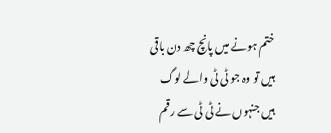ختم ہونے میں پانچ چھ دن باقی ہیں تو وہ جو ٹی ٹی والے لوگ ہیں جنہوں نے ٹی ٹی سے رقم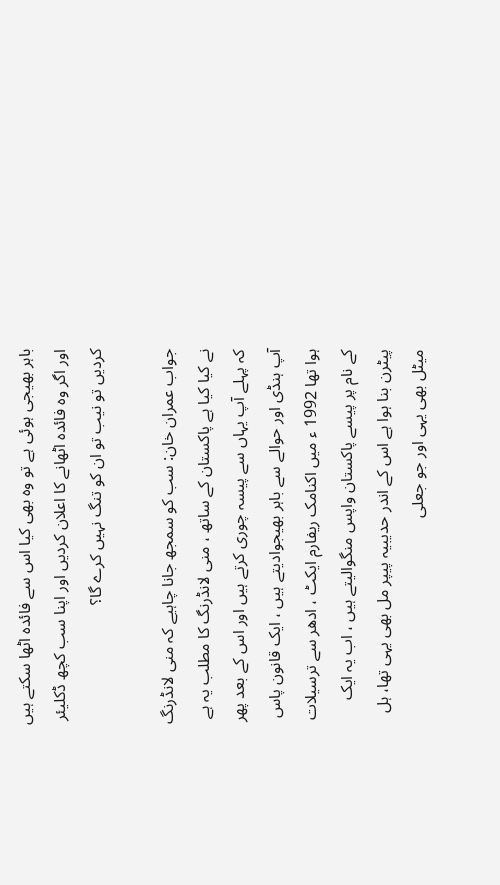باہر بھیجی ہوئی ہے تو وہ بھی کیا اس سے فائدہ اٹھا سکتے ہیں اور اگر وہ فائدہ اٹھانے کا اعلان کردیں اور اپنا سب کچھ ڈکلیئر کردیں تو نیب تو ان کو تنگ نہیں کرے گا؟

جواب عمران خان: سب کو سمجھ جانا چاہیے کہ منی لانڈرنگ نے کیا کیا ہے پاکستان کے ساتھ ، منی لانڈرنگ کا مطلب یہ ہے کہ پہلے آپ یہاں سے پیسہ چوری کرتے ہیں اور اس کے بعد پھر آپ ہنڈی اور حوالے سے باہر بھیجوادیتے ہیں ، ایک قانون پاس ہوا تھا 1992 ء میں اکنامک ریفارم ایکٹ ، ادھر سے ترسیلات کے نام پر پیسے پاکستان واپس منگوالیتے ہیں ، اب یہ ایک پیٹرن بنا ہوا ہے اس کے اندر حدیبیہ پیپر مل بھی یہی تھا، ہل میٹل بھی یہی اور جو جعلی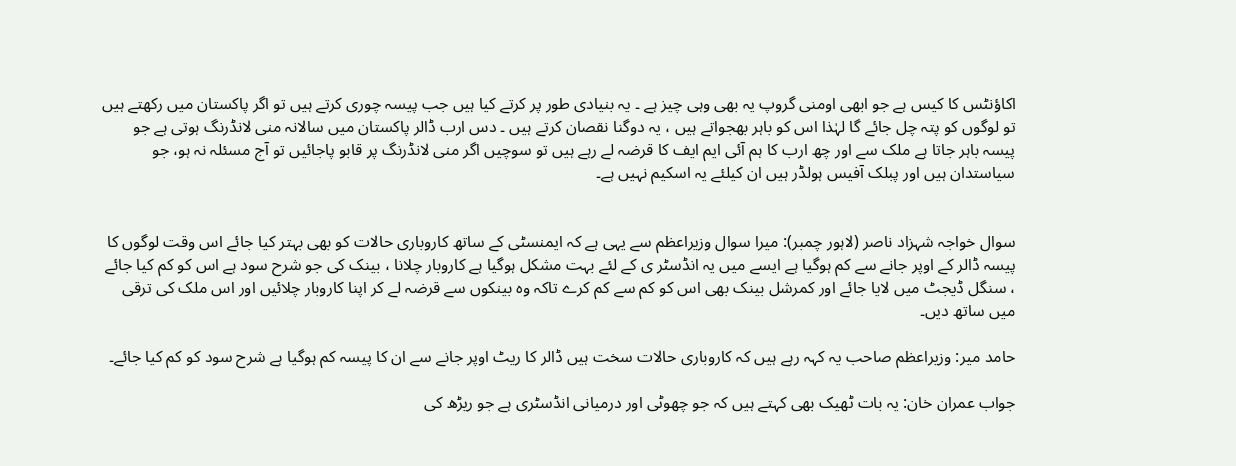اکاؤنٹس کا کیس ہے جو ابھی اومنی گروپ یہ بھی وہی چیز ہے ۔ یہ بنیادی طور پر کرتے کیا ہیں جب پیسہ چوری کرتے ہیں تو اگر پاکستان میں رکھتے ہیں تو لوگوں کو پتہ چل جائے گا لہٰذا اس کو باہر بھجواتے ہیں ، یہ دوگنا نقصان کرتے ہیں ۔ دس ارب ڈالر پاکستان میں سالانہ منی لانڈرنگ ہوتی ہے جو پیسہ باہر جاتا ہے ملک سے اور چھ ارب کا ہم آئی ایم ایف کا قرضہ لے رہے ہیں تو سوچیں اگر منی لانڈرنگ پر قابو پاجائیں تو آج مسئلہ نہ ہو، جو سیاستدان ہیں اور پبلک آفیس ہولڈر ہیں ان کیلئے یہ اسکیم نہیں ہے۔


سوال خواجہ شہزاد ناصر (لاہور چمبر): میرا سوال وزیراعظم سے یہی ہے کہ ایمنسٹی کے ساتھ کاروباری حالات کو بھی بہتر کیا جائے اس وقت لوگوں کا پیسہ ڈالر کے اوپر جانے سے کم ہوگیا ہے ایسے میں یہ انڈسٹر ی کے لئے بہت مشکل ہوگیا ہے کاروبار چلانا ، بینک کی جو شرح سود ہے اس کو کم کیا جائے ، سنگل ڈیجٹ میں لایا جائے اور کمرشل بینک بھی اس کو کم سے کم کرے تاکہ وہ بینکوں سے قرضہ لے کر اپنا کاروبار چلائیں اور اس ملک کی ترقی میں ساتھ دیں۔

حامد میر: وزیراعظم صاحب یہ کہہ رہے ہیں کہ کاروباری حالات سخت ہیں ڈالر کا ریٹ اوپر جانے سے ان کا پیسہ کم ہوگیا ہے شرح سود کو کم کیا جائے۔

جواب عمران خان: یہ بات ٹھیک بھی کہتے ہیں کہ جو چھوٹی اور درمیانی انڈسٹری ہے جو ریڑھ کی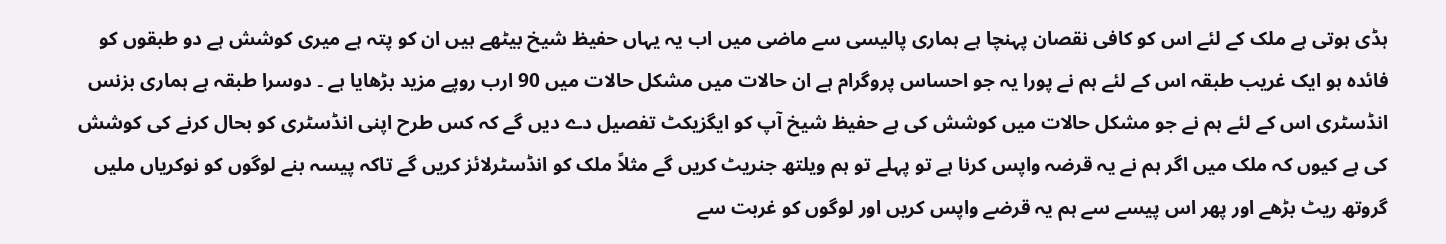ہڈی ہوتی ہے ملک کے لئے اس کو کافی نقصان پہنچا ہے ہماری پالیسی سے ماضی میں اب یہ یہاں حفیظ شیخ بیٹھے ہیں ان کو پتہ ہے میری کوشش ہے دو طبقوں کو فائدہ ہو ایک غریب طبقہ اس کے لئے ہم نے پورا یہ جو احساس پروگرام ہے ان حالات میں مشکل حالات میں 90 ارب روپے مزید بڑھایا ہے ۔ دوسرا طبقہ ہے ہماری بزنس انڈسٹری اس کے لئے ہم نے جو مشکل حالات میں کوشش کی ہے حفیظ شیخ آپ کو ایگزیکٹ تفصیل دے دیں گے کہ کس طرح اپنی انڈسٹری کو بحال کرنے کی کوشش کی ہے کیوں کہ ملک میں اگر ہم نے یہ قرضہ واپس کرنا ہے تو پہلے تو ہم ویلتھ جنریٹ کریں گے مثلاً ملک کو انڈسٹرلائز کریں گے تاکہ پیسہ بنے لوگوں کو نوکریاں ملیں گروتھ ریٹ بڑھے اور پھر اس پیسے سے ہم یہ قرضے واپس کریں اور لوگوں کو غربت سے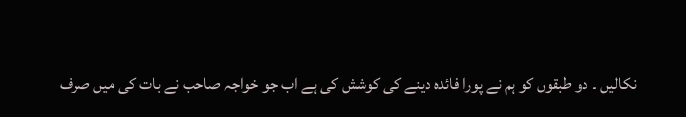نکالیں ۔ دو طبقوں کو ہم نے پورا فائدہ دینے کی کوشش کی ہے اب جو خواجہ صاحب نے بات کی میں صرف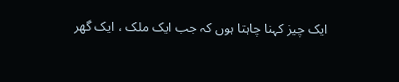ایک چیز کہنا چاہتا ہوں کہ جب ایک ملک ، ایک گھر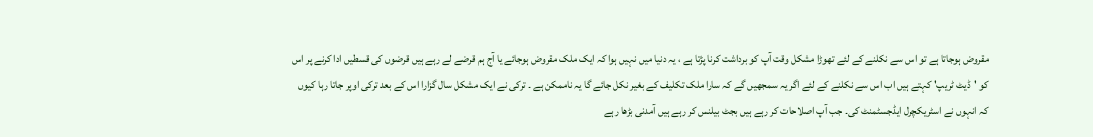مقروض ہوجاتا ہے تو اس سے نکلنے کے لئے تھوڑا مشکل وقت آپ کو برداشت کرنا پڑتا ہے ، یہ دنیا میں نہیں ہوا کہ ایک ملک مقروض ہوجائے یا آج ہم قرضے لے رہے ہیں قرضوں کی قسطیں ادا کرنے پر اس کو 'ڈیٹ ٹریپ' کہتے ہیں اب اس سے نکلنے کے لئے اگر یہ سمجھیں گے کہ سارا ملک تکلیف کے بغیر نکل جائے گا یہ ناممکن ہے ۔ ترکی نے ایک مشکل سال گزارا اس کے بعد ترکی اوپر جاتا رہا کیوں کہ انہوں نے اسٹریکچرل ایڈجسٹمنٹ کی۔ جب آپ اصلاحات کر رہے ہیں بجٹ بیلنس کر رہے ہیں آمدنی بڑھا رہے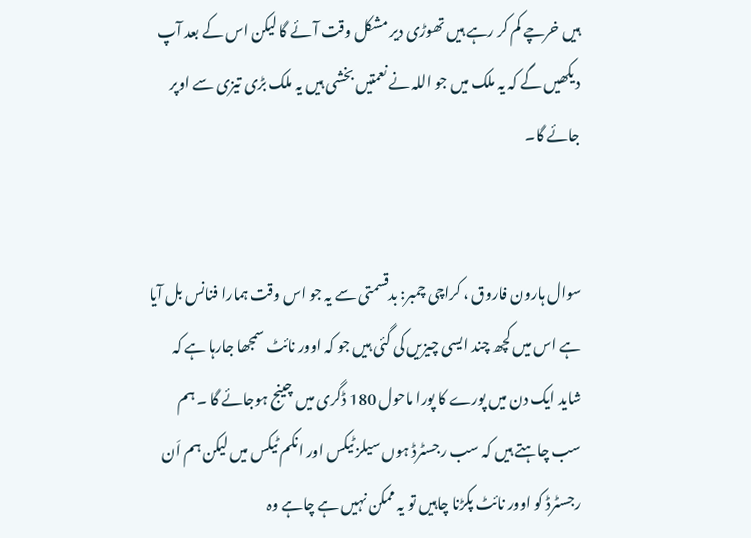ہیں خرچے کم کر رہے ہیں تھوڑی دیر مشکل وقت آئے گا لیکن اس کے بعد آپ دیکھیں گے کہ یہ ملک میں جو اللہ نے نعمتیں بخشی ہیں یہ ملک بڑی تیزی سے اوپر جائے گا۔


سوال ہارون فاروق ، کراچی چمبر: بدقسمتی سے یہ جو اس وقت ہمارا فنانس بل آیا ہے اس میں کچھ چند ایسی چیزیں کی گئی ہیں جو کہ اوور نائٹ سمجھا جارہا ہے کہ شاید ایک دن میں پورے کا پورا ماحول 180 ڈگری میں چینج ہوجائے گا ۔ ہم سب چاہتے ہیں کہ سب رجسٹرڈ ہوں سیلز ٹیکس اور انکم ٹیکس میں لیکن ہم اَن رجسٹرڈ کو اوور نائٹ پکڑنا چاہیں تو یہ ممکن نہیں ہے چاہے وہ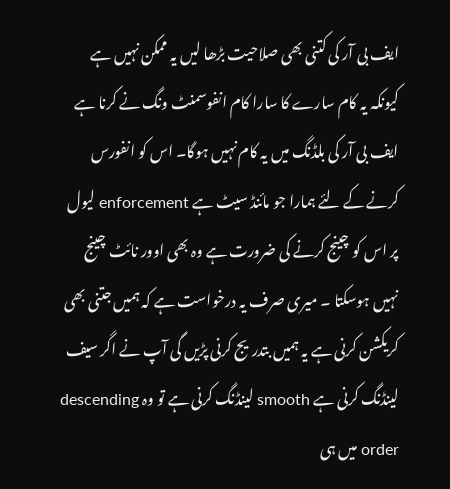ایف بی آر کی کتنی بھی صلاحیت بڑھا لیں یہ ممکن نہیں ہے کیونکہ یہ کام سارے کا سارا کام انفوسمنٹ ونگ نے کرنا ہے ایف بی آر کی بلڈنگ میں یہ کام نہیں ہوگا۔ اس کو انفورس کرنے کے لئے ہمارا جو مائنڈ سیٹ ہے enforcement لیول پر اس کو چینج کرنے کی ضرورت ہے وہ بھی اوور نائٹ چینج نہیں ہوسکتا ۔ میری صرف یہ درخواست ہے کہ ہمیں جتنی بھی کریکشن کرنی ہے یہ ہمیں بتدریج کرنی پڑیں گی آپ نے اگر سیف لینڈنگ کرنی ہے smooth لینڈنگ کرنی ہے تو وہ descending order میں ہی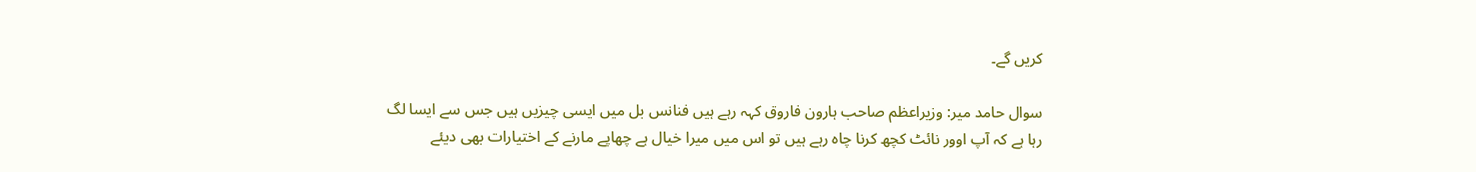کریں گے۔

سوال حامد میر: وزیراعظم صاحب ہارون فاروق کہہ رہے ہیں فنانس بل میں ایسی چیزیں ہیں جس سے ایسا لگ رہا ہے کہ آپ اوور نائٹ کچھ کرنا چاہ رہے ہیں تو اس میں میرا خیال ہے چھاپے مارنے کے اختیارات بھی دیئے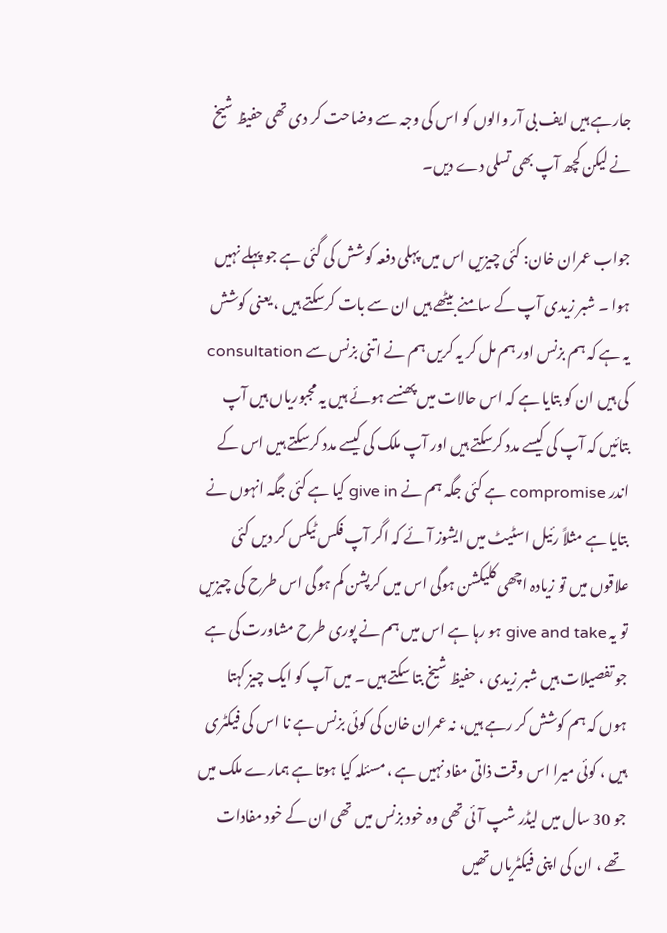جارہے ہیں ایف بی آر والوں کو اس کی وجہ سے وضاحت کر دی تھی حفیظ شیخ نے لیکن کچھ آپ بھی تسلی دے دیں۔

جواب عمران خان: کئی چیزیں اس میں پہلی دفعہ کوشش کی گئی ہے جو پہلے نہیں ہوا ۔ شبر زیدی آپ کے سامنے بیٹھے ہیں ان سے بات کرسکتے ہیں ، یعنی کوشش یہ ہے کہ ہم بزنس اور ہم مل کر یہ کریں ہم نے اتنی بزنس سے consultation کی ہیں ان کو بتایا ہے کہ اس حالات میں پھنسے ہوئے ہیں یہ مجبوریاں ہیں آپ بتائیں کہ آپ کی کیسے مدد کرسکتے ہیں اور آپ ملک کی کیسے مدد کرسکتے ہیں اس کے اندر compromise ہے کئی جگہ ہم نے give in کیا ہے کئی جگہ انہوں نے بتایا ہے مثلاً رئیل اسٹیٹ میں ایشوز آئے کہ اگر آپ فکس ٹیکس کر دیں کئی علاقوں میں تو زیادہ اچھی کلیکشن ہوگی اس میں کرپشن کم ہوگی اس طرح کی چیزیں تو یہ give and take ہو رہا ہے اس میں ہم نے پوری طرح مشاورت کی ہے جو تفصیلات ہیں شبر زیدی ، حفیظ شیخ بتا سکتے ہیں ۔ میں آپ کو ایک چیز کہتا ہوں کہ ہم کوشش کر رہے ہیں، نہ عمران خان کی کوئی بزنس ہے نا اس کی فیکٹری ہیں ، کوئی میرا اس وقت ذاتی مفاد نہیں ہے ، مسئلہ کیا ہوتا ہے ہمارے ملک میں جو 30 سال میں لیڈر شپ آئی تھی وہ خود بزنس میں تھی ان کے خود مفادات تھے ، ان کی اپنی فیکٹریاں تھیں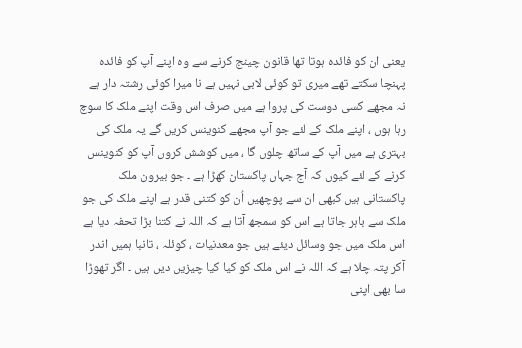یعنی ان کو فائدہ ہوتا تھا قانون چینج کرنے سے وہ اپنے آپ کو فائدہ پہنچا سکتے تھے میری تو کوئی لابی نہیں ہے نا میرا کوئی رشتہ دار ہے نہ مجھے کسی دوست کی پروا ہے میں صرف اس وقت اپنے ملک کا سوچ رہا ہوں ، اپنے ملک کے لئے جو آپ مجھے کنوینس کریں گے یہ ملک کی بہتری ہے میں آپ کے ساتھ چلوں گا ، میں کوشش کروں آپ کو کنوینس کرنے کے لئے کیوں کہ آج جہاں پاکستان کھڑا ہے ۔ جو بیرون ملک پاکستانی ہیں کبھی ان سے پوچھیں اُن کو کتنی قدر ہے اپنے ملک کی جو ملک سے باہر جاتا ہے اس کو سمجھ آتا ہے کہ اللہ نے کتنا بڑا تحفہ دیا ہے اس ملک میں جو وسائل دیئے ہیں جو معدنیات ، کوئلہ ، تانبا ہمیں اندر آکر پتہ چلا ہے کہ اللہ نے اس ملک کو کیا کیا چیزیں دیں ہیں ۔ اگر تھوڑا سا بھی اپنی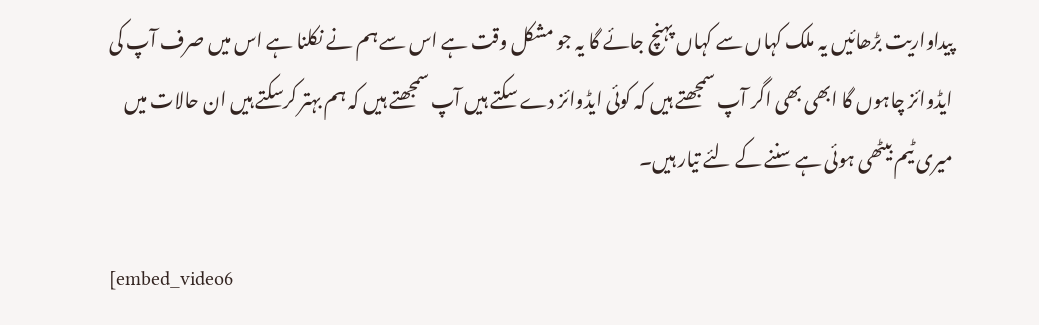پیداواریت بڑھائیں یہ ملک کہاں سے کہاں پہنچ جائے گا یہ جو مشکل وقت ہے اس سے ہم نے نکلنا ہے اس میں صرف آپ کی ایڈوائز چاہوں گا ابھی بھی اگر آپ سمجھتے ہیں کہ کوئی ایڈوائز دے سکتے ہیں آپ سمجھتے ہیں کہ ہم بہتر کرسکتے ہیں ان حالات میں میری ٹیم بیٹھی ہوئی ہے سننے کے لئے تیار ہیں۔

[embed_video6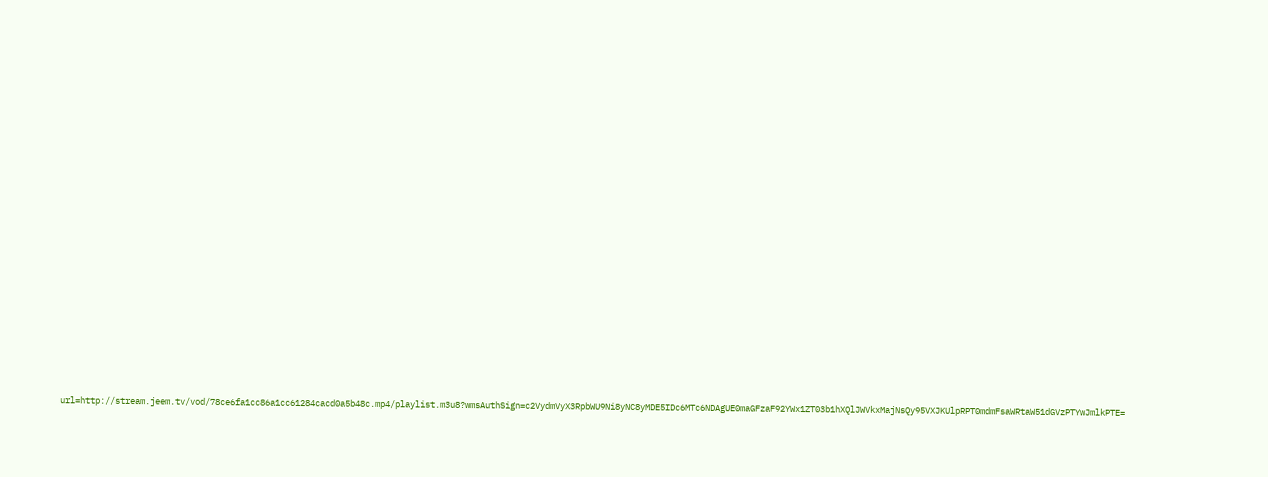url=http://stream.jeem.tv/vod/78ce6fa1cc86a1cc61284cacd0a5b48c.mp4/playlist.m3u8?wmsAuthSign=c2VydmVyX3RpbWU9Ni8yNC8yMDE5IDc6MTc6NDAgUE0maGFzaF92YWx1ZT03b1hXQlJWVkxMajNsQy95VXJKUlpRPT0mdmFsaWRtaW51dGVzPTYwJmlkPTE=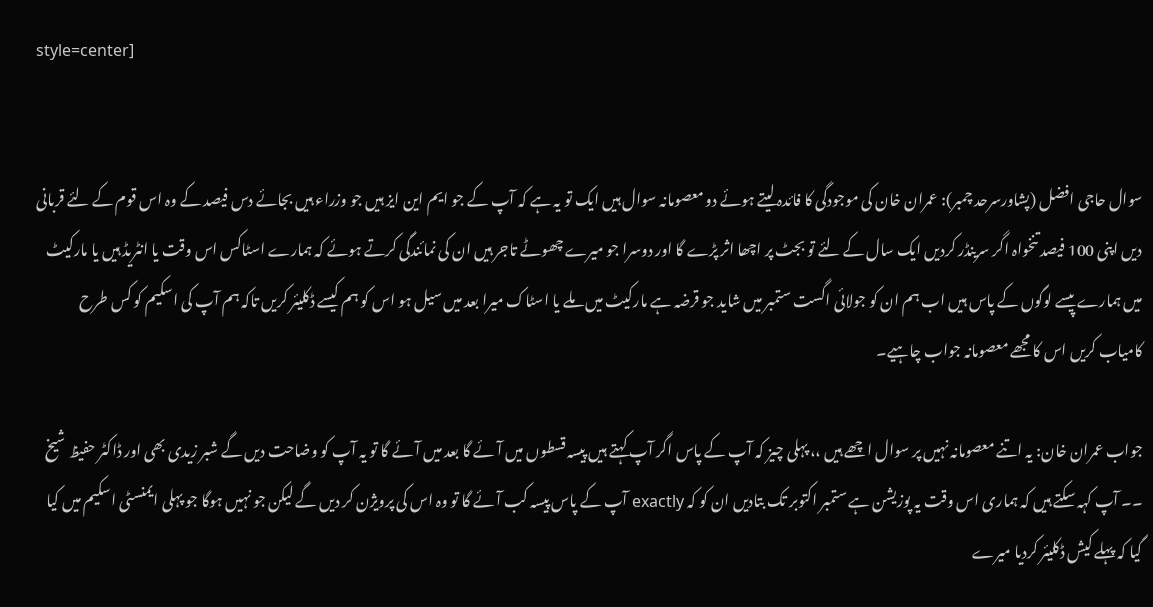style=center]


سوال حاجی افضل (پشاورسرحد چمبر): عمران خان کی موجودگی کا فائدہ لیتے ہوئے دو معصومانہ سوال ہیں ایک تو یہ ہے کہ آپ کے جو ایم این ایز ہیں جو وزراء ہیں بجائے دس فیصد کے وہ اس قوم کے لئے قربانی دیں اپنی 100 فیصد تنخواہ اگر سرینڈر کردیں ایک سال کے لئے تو بجٹ پر اچھا اثر پڑے گا اور دوسرا جو میرے چھوٹے تاجر ہیں ان کی نمائندگی کرتے ہوئے کہ ہمارے اسٹاکس اس وقت یا انٹریڈ ہیں یا مارکیٹ میں ہمارے پیسے لوگوں کے پاس ہیں اب ہم ان کو جولائی اگست ستمبر میں شاید جو قرضہ ہے مارکیٹ میں ملے یا اسٹاک میرا بعد میں سیل ہو اس کو ہم کیسے ڈکلیئر کریں تاکہ ہم آپ کی اسکیم کو کس طرح کامیاب کریں اس کا مجھے معصومانہ جواب چاہیے۔

جواب عمران خان: یہ اتنے معصومانہ نہیں پر سوال اچھے ہیں ،، پہلی چیز کہ آپ کے پاس اگر آپ کہتے ہیں پیسہ قسطوں میں آئے گا بعد میں آئے گا تو یہ آپ کو وضاحت دیں گے شبر زیدی بھی اور ڈاکٹر حفیظ شیخ ۔۔ آپ کہہ سکتے ہیں کہ ہماری اس وقت یہ پوزیشن ہے ستمبر اکتوبر تک بتادیں ان کو کہ exactly آپ کے پاس پیسہ کب آئے گا تو وہ اس کی پرویژن کر دیں گے لیکن جو نہیں ہوگا جو پہلی ایمنسٹی اسکیم میں کیا گیا کہ پہلے کیش ڈکلیئر کردیا میرے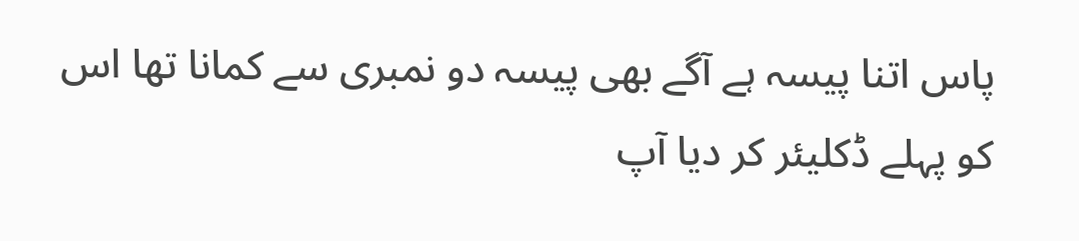پاس اتنا پیسہ ہے آگے بھی پیسہ دو نمبری سے کمانا تھا اس کو پہلے ڈکلیئر کر دیا آپ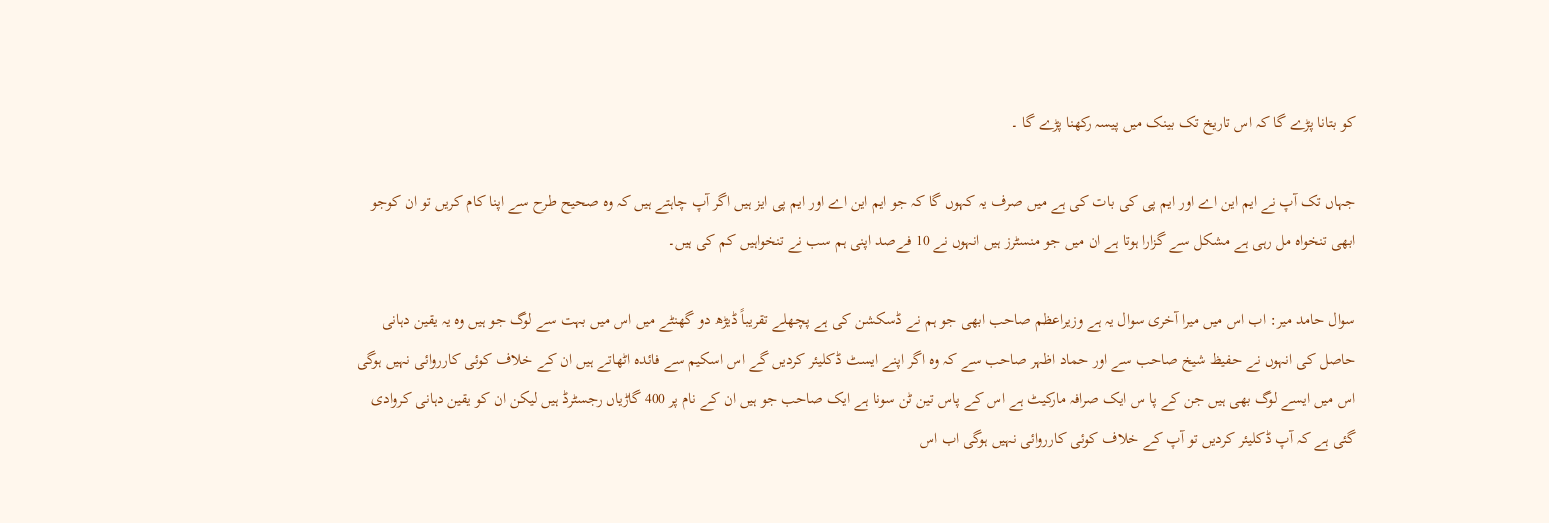کو بتانا پڑے گا کہ اس تاریخ تک بینک میں پیسہ رکھنا پڑے گا ۔

جہاں تک آپ نے ایم این اے اور ایم پی کی بات کی ہے میں صرف یہ کہوں گا کہ جو ایم این اے اور ایم پی ایز ہیں اگر آپ چاہتے ہیں کہ وہ صحیح طرح سے اپنا کام کریں تو ان کوجو ابھی تنخواہ مل رہی ہے مشکل سے گزارا ہوتا ہے ان میں جو منسٹرز ہیں انہوں نے 10 فےصد اپنی ہم سب نے تنخواہیں کم کی ہیں۔

سوال حامد میر: اب اس میں میرا آخری سوال یہ ہے وزیراعظم صاحب ابھی جو ہم نے ڈسکشن کی ہے پچھلے تقریباً ڈیڑھ دو گھنٹے میں اس میں بہت سے لوگ جو ہیں وہ یہ یقین دہانی حاصل کی انہوں نے حفیظ شیخ صاحب سے اور حماد اظہر صاحب سے کہ وہ اگر اپنے ایسٹ ڈکلیئر کردیں گے اس اسکیم سے فائدہ اٹھاتے ہیں ان کے خلاف کوئی کارروائی نہیں ہوگی اس میں ایسے لوگ بھی ہیں جن کے پا س ایک صرافہ مارکیٹ ہے اس کے پاس تین ٹن سونا ہے ایک صاحب جو ہیں ان کے نام پر 400 گاڑیاں رجسٹرڈ ہیں لیکن ان کو یقین دہانی کروادی گئی ہے کہ آپ ڈکلیئر کردیں تو آپ کے خلاف کوئی کارروائی نہیں ہوگی اب اس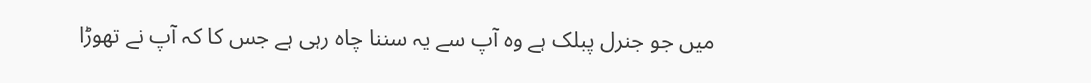میں جو جنرل پبلک ہے وہ آپ سے یہ سننا چاہ رہی ہے جس کا کہ آپ نے تھوڑا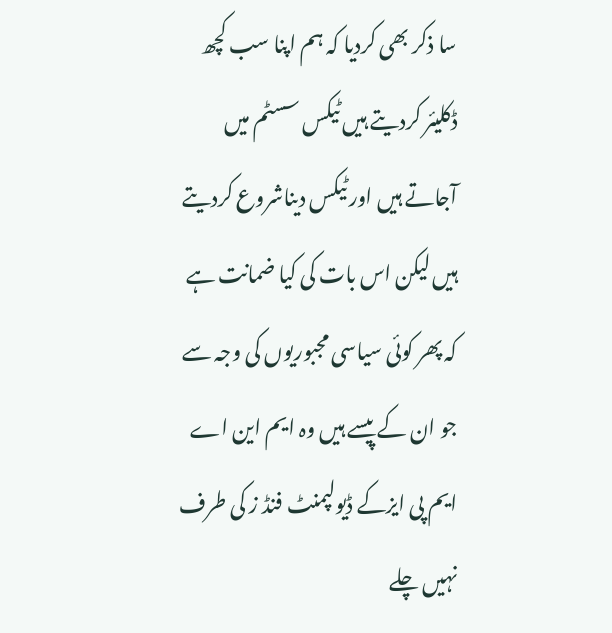سا ذکر بھی کردیا کہ ہم اپنا سب کچھ ڈکلیئر کردیتے ہیں ٹیکس سسٹم میں آجاتے ہیں اور ٹیکس دیناشروع کردیتے ہیں لیکن اس بات کی کیا ضمانت ہے کہ پھر کوئی سیاسی مجبوریوں کی وجہ سے جو ان کے پیسے ہیں وہ ایم این اے ایم پی ایزکے ڈیولپمنٹ فنڈ ز کی طرف نہیں چلے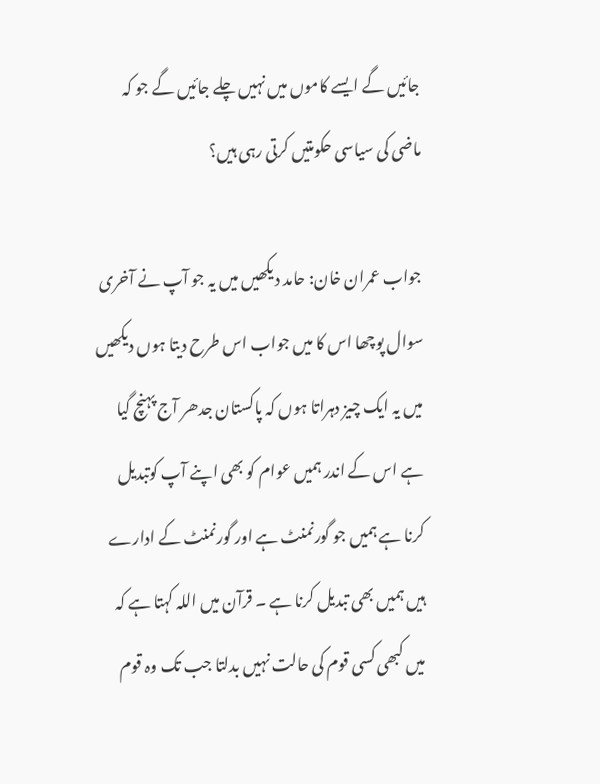جائیں گے ایسے کاموں میں نہیں چلے جائیں گے جو کہ ماضی کی سیاسی حکومتیں کرتی رہی ہیں؟

جواب عمران خان: حامد دیکھیں میں یہ جو آپ نے آخری سوال پوچھا اس کا میں جواب اس طرح دیتا ہوں دیکھیں میں یہ ایک چیز دہراتا ہوں کہ پاکستان جدھر آج پہنچ گیا ہے اس کے اندر ہمیں عوام کو بھی اپنے آپ کوتبدیل کرنا ہے ہمیں جو گورنمنٹ ہے اور گورنمنٹ کے ادارے ہیں ہمیں بھی تبدیل کرنا ہے ۔ قرآن میں اللہ کہتا ہے کہ میں کبھی کسی قوم کی حالت نہیں بدلتا جب تک وہ قوم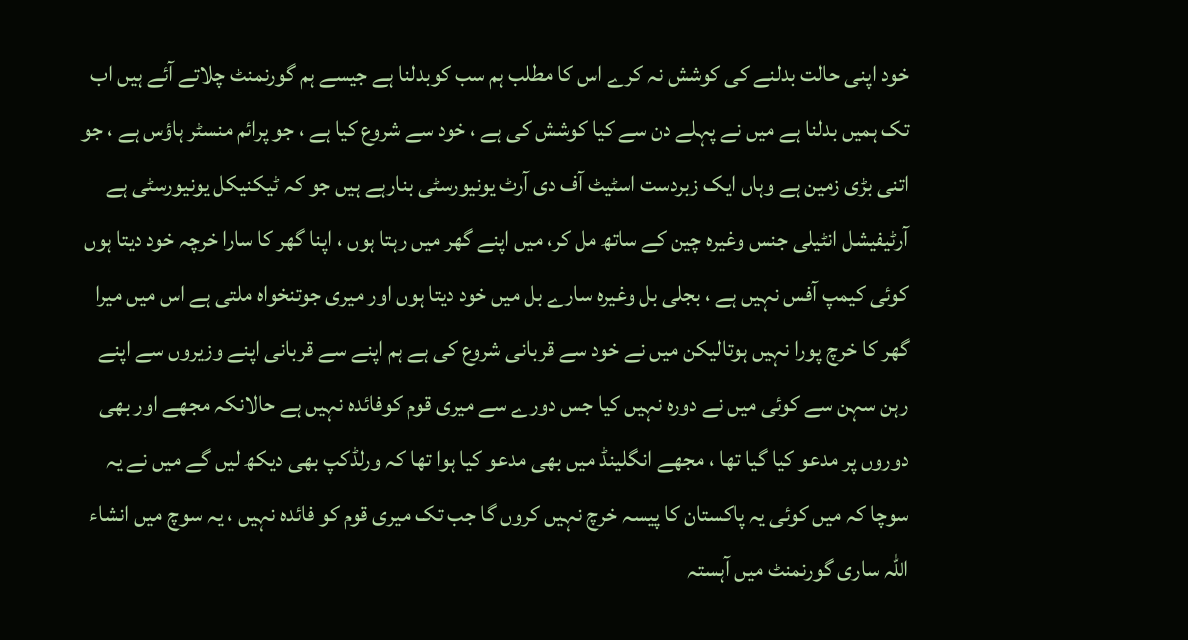خود اپنی حالت بدلنے کی کوشش نہ کرے اس کا مطلب ہم سب کوبدلنا ہے جیسے ہم گورنمنٹ چلاتے آئے ہیں اب تک ہمیں بدلنا ہے میں نے پہلے دن سے کیا کوشش کی ہے ، خود سے شروع کیا ہے ، جو پرائم منسٹر ہاؤس ہے ، جو اتنی بڑی زمین ہے وہاں ایک زبردست اسٹیٹ آف دی آرٹ یونیورسٹی بنارہے ہیں جو کہ ٹیکنیکل یونیورسٹی ہے آرٹیفیشل انٹیلی جنس وغیرہ چین کے ساتھ مل کر، میں اپنے گھر میں رہتا ہوں ، اپنا گھر کا سارا خرچہ خود دیتا ہوں کوئی کیمپ آفس نہیں ہے ، بجلی بل وغیرہ سارے بل میں خود دیتا ہوں اور میری جوتنخواہ ملتی ہے اس میں میرا گھر کا خرچ پورا نہیں ہوتالیکن میں نے خود سے قربانی شروع کی ہے ہم اپنے سے قربانی اپنے وزیروں سے اپنے رہن سہن سے کوئی میں نے دورہ نہیں کیا جس دورے سے میری قوم کوفائدہ نہیں ہے حالانکہ مجھے اور بھی دوروں پر مدعو کیا گیا تھا ، مجھے انگلینڈ میں بھی مدعو کیا ہوا تھا کہ ورلڈکپ بھی دیکھ لیں گے میں نے یہ سوچا کہ میں کوئی یہ پاکستان کا پیسہ خرچ نہیں کروں گا جب تک میری قوم کو فائدہ نہیں ، یہ سوچ میں انشاء اللہ ساری گورنمنٹ میں آہستہ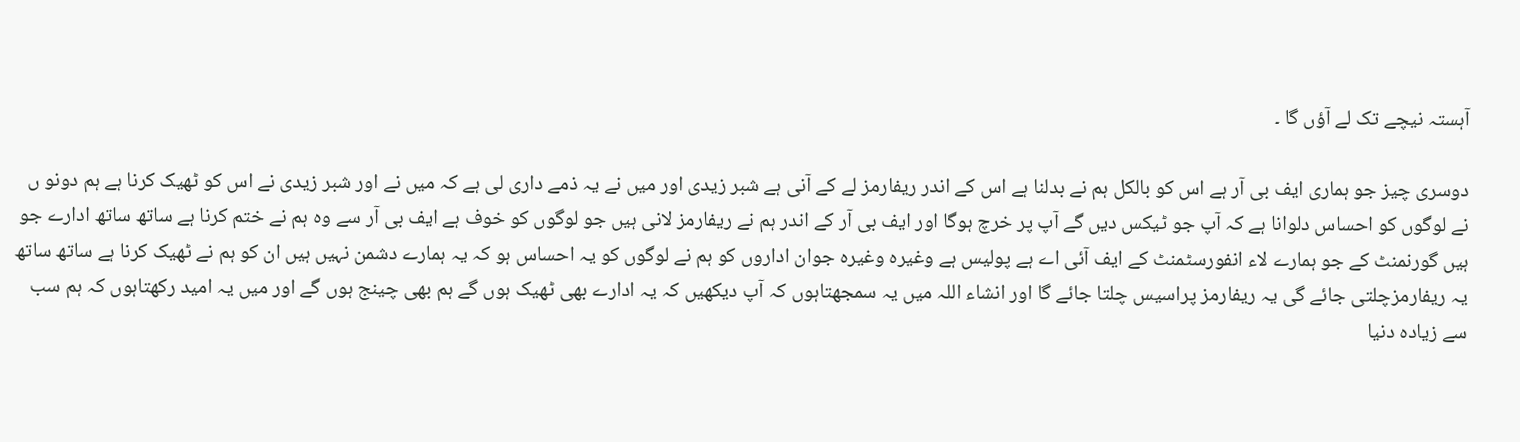آہستہ نیچے تک لے آؤں گا ۔

دوسری چیز جو ہماری ایف بی آر ہے اس کو بالکل ہم نے بدلنا ہے اس کے اندر ریفارمز لے کے آنی ہے شبر زیدی اور میں نے یہ ذمے داری لی ہے کہ میں نے اور شبر زیدی نے اس کو ٹھیک کرنا ہے ہم دونو ں نے لوگوں کو احساس دلوانا ہے کہ آپ جو ٹیکس دیں گے آپ پر خرچ ہوگا اور ایف بی آر کے اندر ہم نے ریفارمز لانی ہیں جو لوگوں کو خوف ہے ایف بی آر سے وہ ہم نے ختم کرنا ہے ساتھ ساتھ ادارے جو ہیں گورنمنٹ کے جو ہمارے لاء انفورسٹمنٹ کے ایف آئی اے ہے پولیس ہے وغیرہ وغیرہ جوان اداروں کو ہم نے لوگوں کو یہ احساس ہو کہ یہ ہمارے دشمن نہیں ہیں ان کو ہم نے ٹھیک کرنا ہے ساتھ ساتھ یہ ریفارمزچلتی جائے گی یہ ریفارمز پراسیس چلتا جائے گا اور انشاء اللہ میں یہ سمجھتاہوں کہ آپ دیکھیں کہ یہ ادارے بھی ٹھیک ہوں گے ہم بھی چینج ہوں گے اور میں یہ امید رکھتاہوں کہ ہم سب سے زیادہ دنیا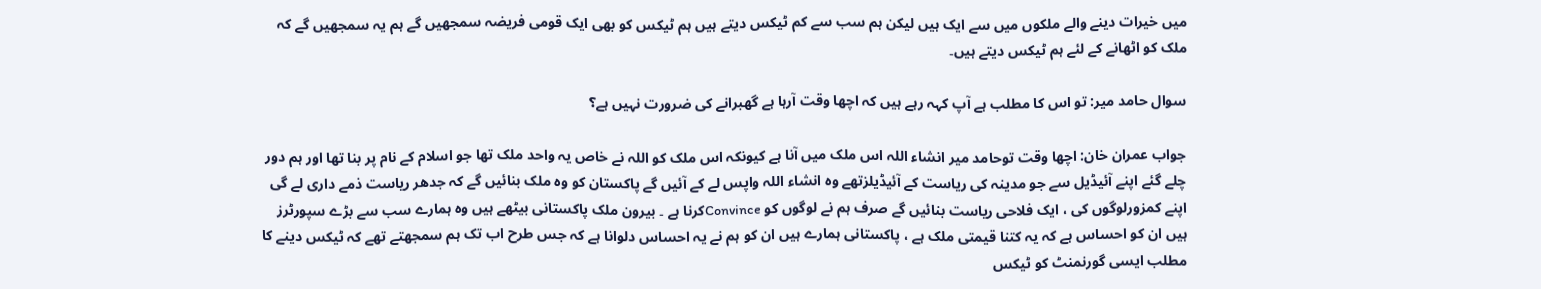میں خیرات دینے والے ملکوں میں سے ایک ہیں لیکن ہم سب سے کم ٹیکس دیتے ہیں ہم ٹیکس کو بھی ایک قومی فریضہ سمجھیں گے ہم یہ سمجھیں گے کہ ملک کو اٹھانے کے لئے ہم ٹیکس دیتے ہیں۔

سوال حامد میر: تو اس کا مطلب ہے آپ کہہ رہے ہیں کہ اچھا وقت آرہا ہے گھبرانے کی ضرورت نہیں ہے؟

جواب عمران خان: اچھا وقت توحامد میر انشاء اللہ اس ملک میں آنا ہے کیونکہ اس ملک کو اللہ نے خاص یہ واحد ملک تھا جو اسلام کے نام پر بنا تھا اور ہم دور چلے گئے اپنے آئیڈیل سے جو مدینہ کی ریاست کے آئیڈیلزتھے وہ انشاء اللہ واپس لے کے آئیں گے پاکستان کو وہ ملک بنائیں گے کہ جدھر ریاست ذمے داری لے گی اپنے کمزورلوگوں کی ، ایک فلاحی ریاست بنائیں گے صرف ہم نے لوگوں کو Convinceکرنا ہے ۔ بیرون ملک پاکستانی بیٹھے ہیں وہ ہمارے سب سے بڑے سپورٹرز ہیں ان کو احساس ہے کہ یہ کتنا قیمتی ملک ہے ، پاکستانی ہمارے ہیں ان کو ہم نے یہ احساس دلوانا ہے کہ جس طرح اب تک ہم سمجھتے تھے کہ ٹیکس دینے کا مطلب ایسی گورنمنٹ کو ٹیکس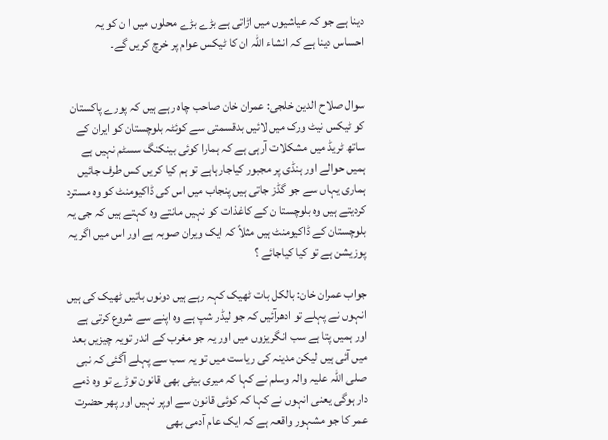دینا ہے جو کہ عیاشیوں میں اڑاتی ہے بڑے بڑے محلوں میں ا ن کو یہ احساس دینا ہے کہ انشاء اللہ ان کا ٹیکس عوام پر خرچ کریں گے۔


سوال صلاح الدین خلجی: عمران خان صاحب چاہ رہے ہیں کہ پورے پاکستان کو ٹیکس نیٹ ورک میں لائیں بدقسمتی سے کوئٹہ بلوچستان کو ایران کے ساتھ ٹریڈ میں مشکلات آرہی ہے کہ ہمارا کوئی بینکنگ سسٹم نہیں ہے ہمیں حوالے اور ہنڈی پر مجبور کیاجارہاہے تو ہم کیا کریں کس طرف جائیں ہماری یہاں سے جو گڈز جاتی ہیں پنجاب میں اس کی ڈاکیومنٹ کو وہ مسترد کردیتے ہیں وہ بلوچستا ن کے کاغذات کو نہیں مانتے وہ کہتے ہیں کہ جی یہ بلوچستان کے ڈاکیومنٹ ہیں مثلاً کہ ایک ویران صوبہ ہے اور اس میں اگر یہ پوزیشن ہے تو کیا کیاجائے ؟

جواب عمران خان: بالکل بات ٹھیک کہہ رہے ہیں دونوں باتیں ٹھیک کی ہیں انہوں نے پہلے تو ادھرآئیں کہ جو لیڈر شپ ہے وہ اپنے سے شروع کرتی ہے اور ہمیں پتا ہے سب انگریزوں میں اور یہ جو مغرب کے اندر تویہ چیزیں بعد میں آئی ہیں لیکن مدینہ کی ریاست میں تو یہ سب سے پہلے آگئی کہ نبی صلی اللہ علیہ والہ وسلم نے کہا کہ میری بیٹی بھی قانون توڑے تو وہ ذمے دار ہوگی یعنی انہوں نے کہا کہ کوئی قانون سے اوپر نہیں اور پھر حضرت عمر کا جو مشہور واقعہ ہے کہ ایک عام آدمی بھی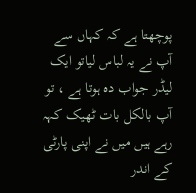پوچھتا ہے کہ کہاں سے آپ نے یہ لباس لیاتو ایک لیڈر جواب دہ ہوتا ہے ، تو آپ بالکل بات ٹھیک کہہ رہے ہیں میں نے اپنی پارٹی کے اندر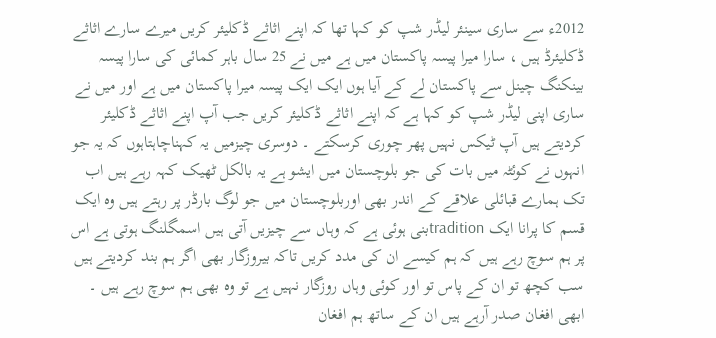2012ء سے ساری سینئر لیڈر شپ کو کہا تھا کہ اپنے اثاثے ڈکلیئر کریں میرے سارے اثاثے ڈکلیئرڈ ہیں ، سارا میرا پیسہ پاکستان میں ہے میں نے 25 سال باہر کمائی کی سارا پیسہ بینکنگ چینل سے پاکستان لے کے آیا ہوں ایک ایک پیسہ میرا پاکستان میں ہے اور میں نے ساری اپنی لیڈر شپ کو کہا ہے کہ اپنے اثاثے ڈکلیئر کریں جب آپ اپنے اثاثے ڈکلیئر کردیتے ہیں آپ ٹیکس نہیں پھر چوری کرسکتے ۔ دوسری چیزمیں یہ کہناچاہتاہوں کہ یہ جو انہوں نے کوئٹہ میں بات کی جو بلوچستان میں ایشو ہے یہ بالکل ٹھیک کہہ رہے ہیں اب تک ہمارے قبائلی علاقے کے اندر بھی اوربلوچستان میں جو لوگ بارڈر پر رہتے ہیں وہ ایک قسم کا پرانا ایک traditionبنی ہوئی ہے کہ وہاں سے چیزیں آتی ہیں اسمگلنگ ہوتی ہے اس پر ہم سوچ رہے ہیں کہ ہم کیسے ان کی مدد کریں تاکہ بیروزگار بھی اگر ہم بند کردیتے ہیں سب کچھ تو ان کے پاس تو اور کوئی وہاں روزگار نہیں ہے تو وہ بھی ہم سوچ رہے ہیں ۔ ابھی افغان صدر آرہے ہیں ان کے ساتھ ہم افغان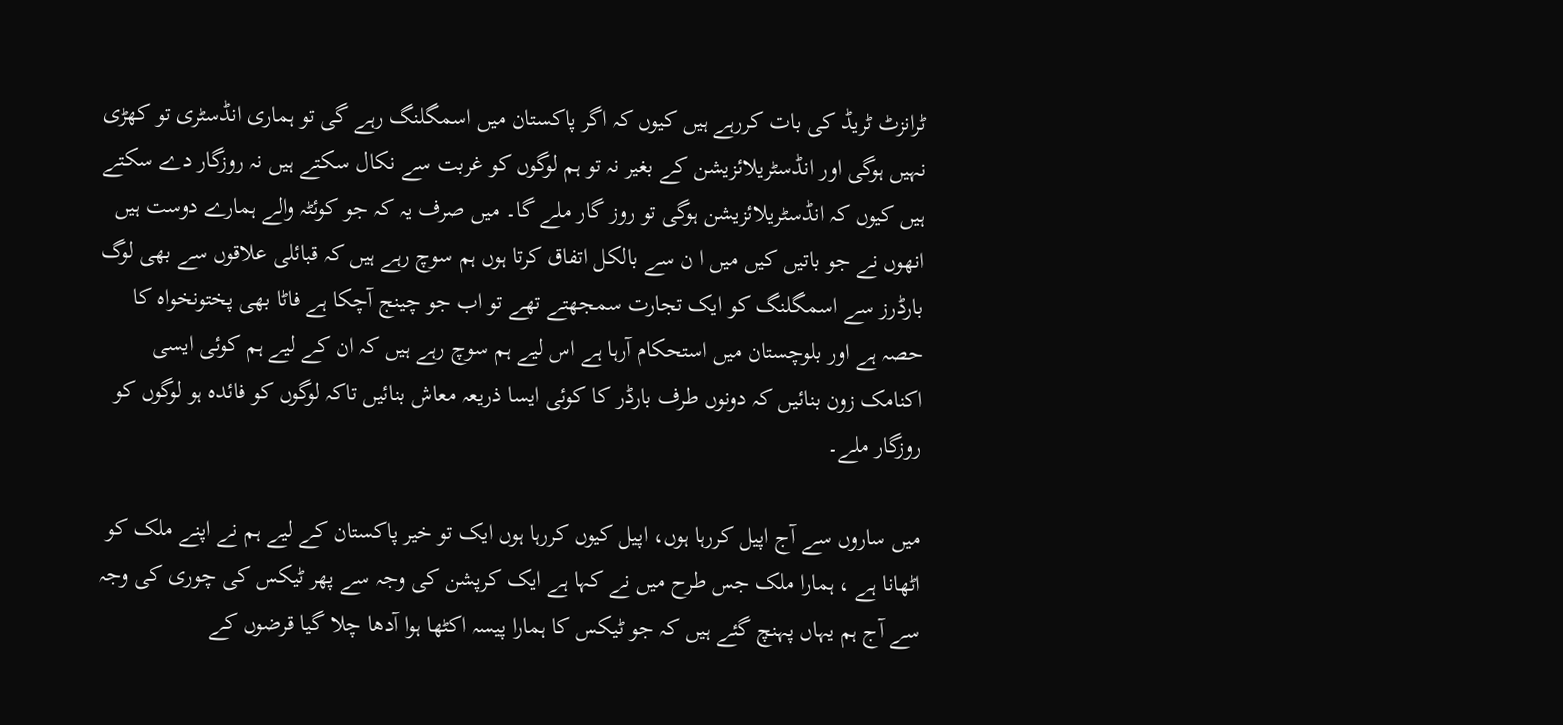ٹرانزٹ ٹریڈ کی بات کررہے ہیں کیوں کہ اگر پاکستان میں اسمگلنگ رہے گی تو ہماری انڈسٹری تو کھڑی نہیں ہوگی اور انڈسٹریلائزیشن کے بغیر نہ تو ہم لوگوں کو غربت سے نکال سکتے ہیں نہ روزگار دے سکتے ہیں کیوں کہ انڈسٹریلائزیشن ہوگی تو روز گار ملے گا۔ میں صرف یہ کہ جو کوئٹہ والے ہمارے دوست ہیں انھوں نے جو باتیں کیں میں ا ن سے بالکل اتفاق کرتا ہوں ہم سوچ رہے ہیں کہ قبائلی علاقوں سے بھی لوگ بارڈرز سے اسمگلنگ کو ایک تجارت سمجھتے تھے تو اب جو چینج آچکا ہے فاٹا بھی پختونخواہ کا حصہ ہے اور بلوچستان میں استحکام آرہا ہے اس لیے ہم سوچ رہے ہیں کہ ان کے لیے ہم کوئی ایسی اکنامک زون بنائیں کہ دونوں طرف بارڈر کا کوئی ایسا ذریعہ معاش بنائیں تاکہ لوگوں کو فائدہ ہو لوگوں کو روزگار ملے۔

میں ساروں سے آج اپیل کررہا ہوں، اپیل کیوں کررہا ہوں ایک تو خیر پاکستان کے لیے ہم نے اپنے ملک کو اٹھانا ہے ، ہمارا ملک جس طرح میں نے کہا ہے ایک کرپشن کی وجہ سے پھر ٹیکس کی چوری کی وجہ سے آج ہم یہاں پہنچ گئے ہیں کہ جو ٹیکس کا ہمارا پیسہ اکٹھا ہوا آدھا چلا گیا قرضوں کے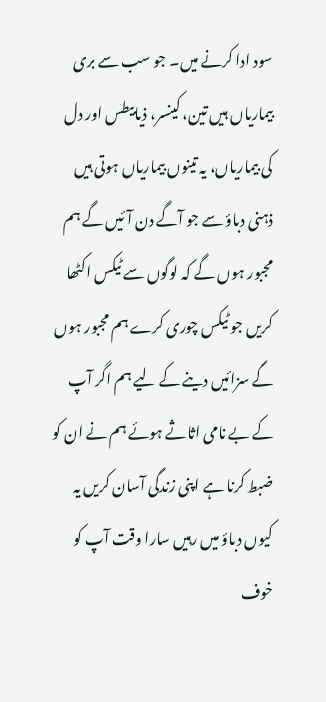سود ادا کرنے میں۔ جو سب سے بری بیماریاں ہیں تین، کینسر، ذیابیطس اور دل کی بیماریاں، یہ تینوں بیماریاں ہوتی ہیں ذہنی دباؤ سے جو آگے دن آئیں گے ہم مجبور ہوں گے کہ لوگوں سے ٹیکس اکٹھا کریں جو ٹیکس چوری کرے ہم مجبور ہوں گے سزائیں دینے کے لیے ہم اگر آپ کے بے نامی اثاثے ہوئے ہم نے ان کو ضبط کرنا ہے اپنی زندگی آسان کریں یہ کیوں دباؤ میں رہیں سارا وقت آپ کو خوف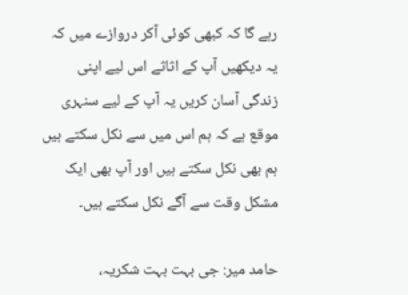رہے گا کہ کبھی کوئی آکر دروازے میں کہ یہ دیکھیں آپ کے اثاثے اس لیے اپنی زندگی آسان کریں یہ آپ کے لیے سنہری موقع ہے کہ ہم اس میں سے نکل سکتے ہیں ہم بھی نکل سکتے ہیں اور آپ بھی ایک مشکل وقت سے آگے نکل سکتے ہیں۔

حامد میر: جی بہت بہت شکریہ،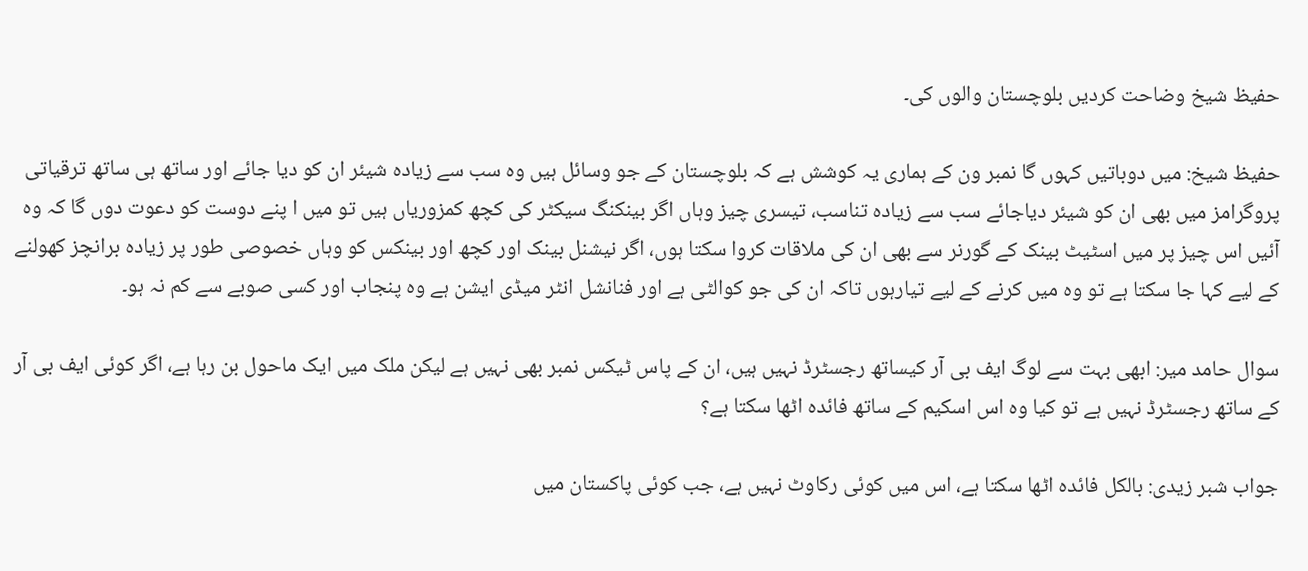حفیظ شیخ وضاحت کردیں بلوچستان والوں کی۔

حفیظ شیخ: میں دوباتیں کہوں گا نمبر ون کے ہماری یہ کوشش ہے کہ بلوچستان کے جو وسائل ہیں وہ سب سے زیادہ شیئر ان کو دیا جائے اور ساتھ ہی ساتھ ترقیاتی پروگرامز میں بھی ان کو شیئر دیاجائے سب سے زیادہ تناسب، تیسری چیز وہاں اگر بینکنگ سیکٹر کی کچھ کمزوریاں ہیں تو میں ا پنے دوست کو دعوت دوں گا کہ وہ آئیں اس چیز پر میں اسٹیٹ بینک کے گورنر سے بھی ان کی ملاقات کروا سکتا ہوں، اگر نیشنل بینک اور کچھ اور بینکس کو وہاں خصوصی طور پر زیادہ برانچز کھولنے کے لیے کہا جا سکتا ہے تو وہ میں کرنے کے لیے تیارہوں تاکہ ان کی جو کوالٹی ہے اور فنانشل انٹر میڈی ایشن ہے وہ پنجاب اور کسی صوبے سے کم نہ ہو۔

سوال حامد میر: ابھی بہت سے لوگ ایف بی آر کیساتھ رجسٹرڈ نہیں ہیں، ان کے پاس ٹیکس نمبر بھی نہیں ہے لیکن ملک میں ایک ماحول بن رہا ہے، اگر کوئی ایف بی آر کے ساتھ رجسٹرڈ نہیں ہے تو کیا وہ اس اسکیم کے ساتھ فائدہ اٹھا سکتا ہے؟

جواب شبر زیدی: بالکل فائدہ اٹھا سکتا ہے، اس میں کوئی رکاوٹ نہیں ہے، جب کوئی پاکستان میں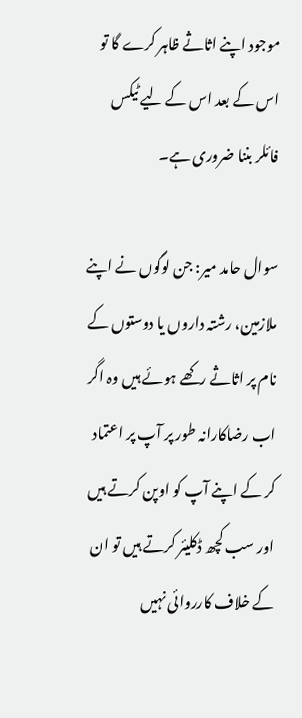موجود اپنے اثاثے ظاہر کرے گا تو اس کے بعد اس کے لیے ٹیکس فائلر بننا ضروری ہے۔

سوال حامد میر: جن لوگوں نے اپنے ملازمین، رشتہ داروں یا دوستوں کے نام پر اثاثے رکھے ہوئے ہیں وہ اگر اب رضاکارانہ طور پر آپ پر اعتماد کر کے اپنے آپ کو اوپن کرتے ہیں اور سب کچھ ڈکلیئر کرتے ہیں تو ان کے خلاف کارروائی نہیں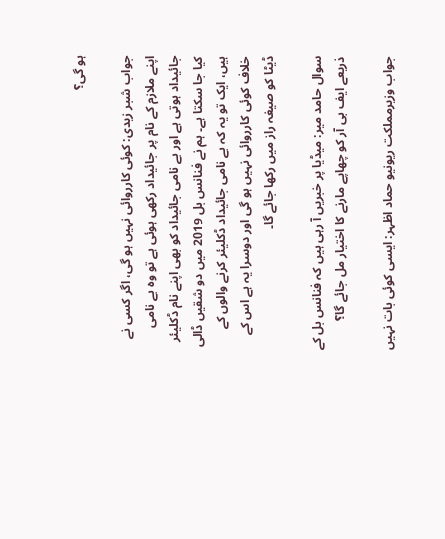ہو گی؟

جواب شبر زیدی: کوئی کارروائی نہیں ہو گی، اگر کسی نے اپنے ملازم کے نام پر جائیداد رکھی ہوئی ہے تو وہ بے نامی جائیداد ہوتی ہے اور بے نامی جائیداد کو بھی اپنے نام ڈکلیئر کیا جا سکتا ہے۔ ہم نے فنانس بل 2019 میں دو شقیں ڈالی ہیں، ایک تو یہ کہ بے نامی جائیداد ڈکلیئر کرنے والوں کے خلاف کوئی کارروائی نہیں ہو گی اور دوسرا یہ ہے اس کے ڈیٹا کو صیغہ راز میں رکھا جائے گا۔

سوال حامد میر: میڈیا پر خبریں آ رہی ہیں کہ فنانس بل کے ذریعے ایف بی آر کو چھاپے مارنے کا اختیار مل جائے گا؟

جواب وزیرمملکت ریونیو حماد اظہر: ایسی کوئی بات نہیں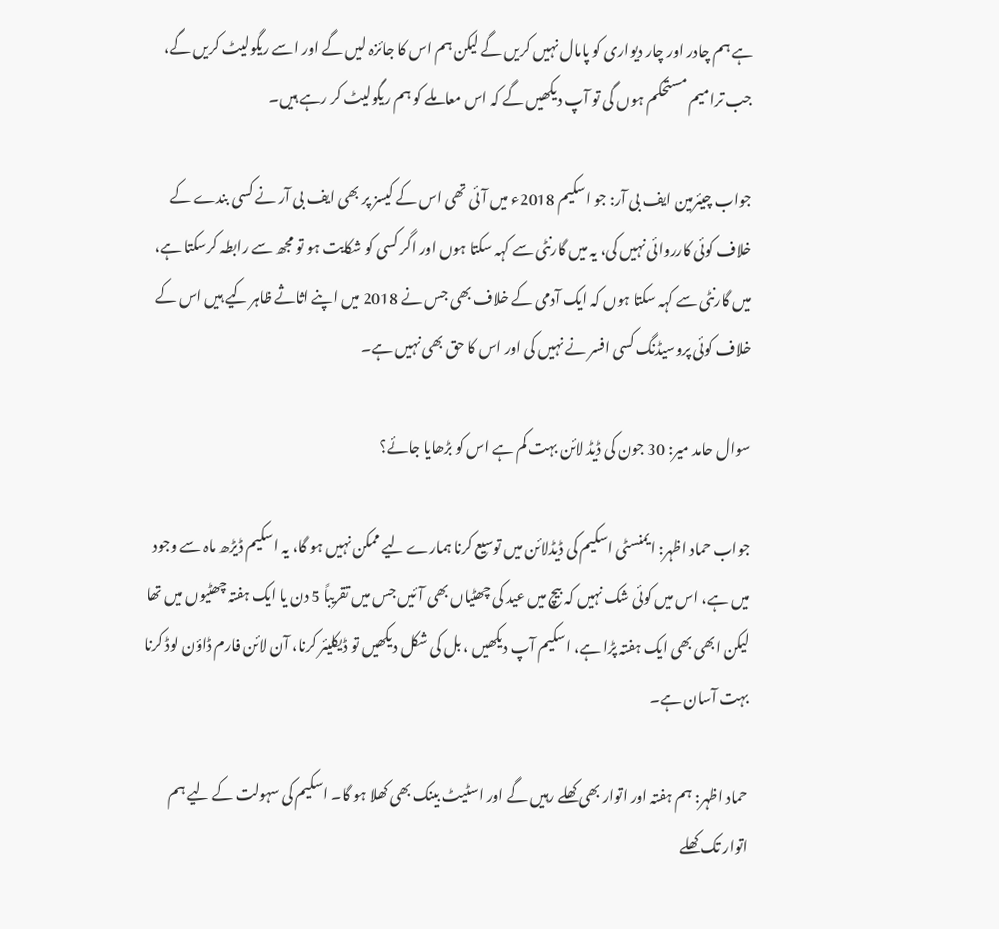ہے ہم چادر اور چار دیواری کو پامال نہیں کریں گے لیکن ہم اس کا جائزہ لیں گے اور اسے ریگولیٹ کریں گے، جب ترامیم مستحکم ہوں گی تو آپ دیکھیں گے کہ اس معاملے کو ہم ریگولیٹ کر رہے ہیں۔

جواب چیئرمین ایف بی آر: جو اسکیم 2018ء میں آئی تھی اس کے کیسز پر بھی ایف بی آر نے کسی بندے کے خلاف کوئی کارروائی نہیں کی، یہ میں گارنٹی سے کہہ سکتا ہوں اور اگر کسی کو شکایت ہو تو مجھ سے رابطہ کرسکتا ہے، میں گارنٹی سے کہہ سکتا ہوں کہ ایک آدمی کے خلاف بھی جس نے 2018 میں اپنے اثاثے ظاہر کیے ہیں اس کے خلاف کوئی پروسیڈنگ کسی افسر نے نہیں کی اور اس کا حق بھی نہیں ہے۔

سوال حامد میر: 30 جون کی ڈیڈ لائن بہت کم ہے اس کو بڑھایا جائے؟

جواب حماد اظہر: ایمنسٹی اسکیم کی ڈیڈلائن میں توسیع کرنا ہمارے لیے ممکن نہیں ہو گا، یہ اسکیم ڈیڑھ ماہ سے وجود میں ہے، اس میں کوئی شک نہیں کہ بیچ میں عید کی چھٹیاں بھی آئیں جس میں تقریباً 5 دن یا ایک ہفتہ چھٹیوں میں تھا لیکن ابھی بھی ایک ہفتہ پڑا ہے، اسکیم آپ دیکھیں ، بل کی شکل دیکھیں تو ڈیکلیئر کرنا، آن لائن فارم ڈاؤن لوڈ کرنا بہت آسان ہے۔

حماد اظہر: ہم ہفتہ اور اتوار بھی کھلے رہیں گے اور اسٹیٹ بینک بھی کھلا ہو گا۔ اسکیم کی سہولت کے لیے ہم اتوار تک کھلے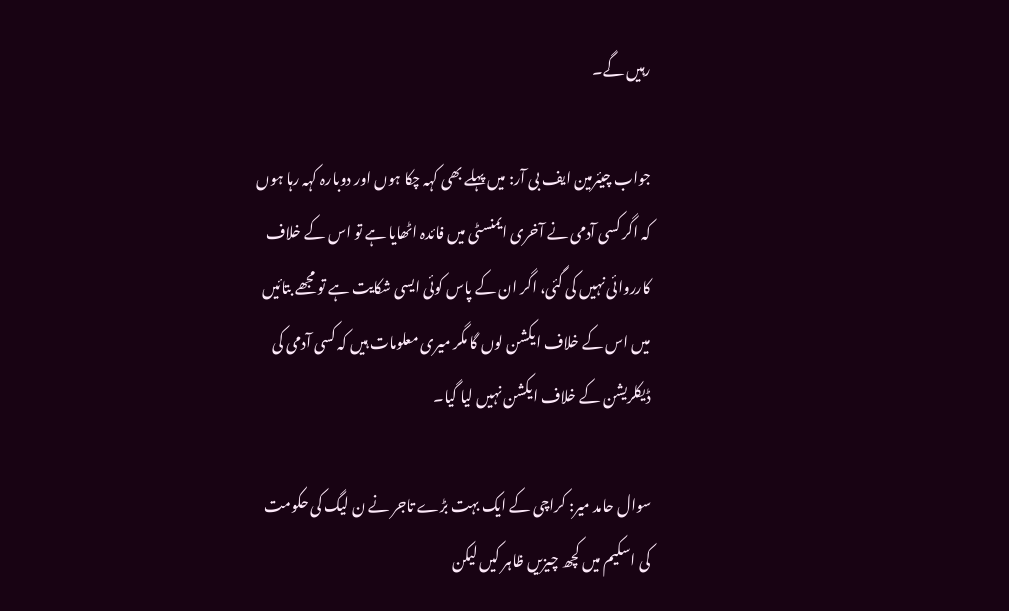رہیں گے۔

جواب چیئرمین ایف بی آر: میں پہلے بھی کہہ چکا ہوں اور دوبارہ کہہ رہا ہوں کہ اگر کسی آدمی نے آخری ایمنسٹی میں فائدہ اٹھایا ہے تو اس کے خلاف کارروائی نہیں کی گئی، اگر ان کے پاس کوئی ایسی شکایت ہے تو مجھے بتائیں میں اس کے خلاف ایکشن لوں گا مگر میری معلومات ہیں کہ کسی آدمی کی ڈیکلریشن کے خلاف ایکشن نہیں لیا گیا۔

سوال حامد میر: کراچی کے ایک بہت بڑے تاجر نے ن لیگ کی حکومت کی اسکیم میں کچھ چیزیں ظاہر کیں لیکن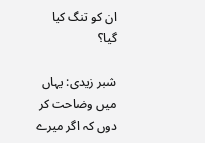ان کو تنگ کیا گیا؟

شبر زیدی: یہاں میں وضاحت کر دوں کہ اگر میرے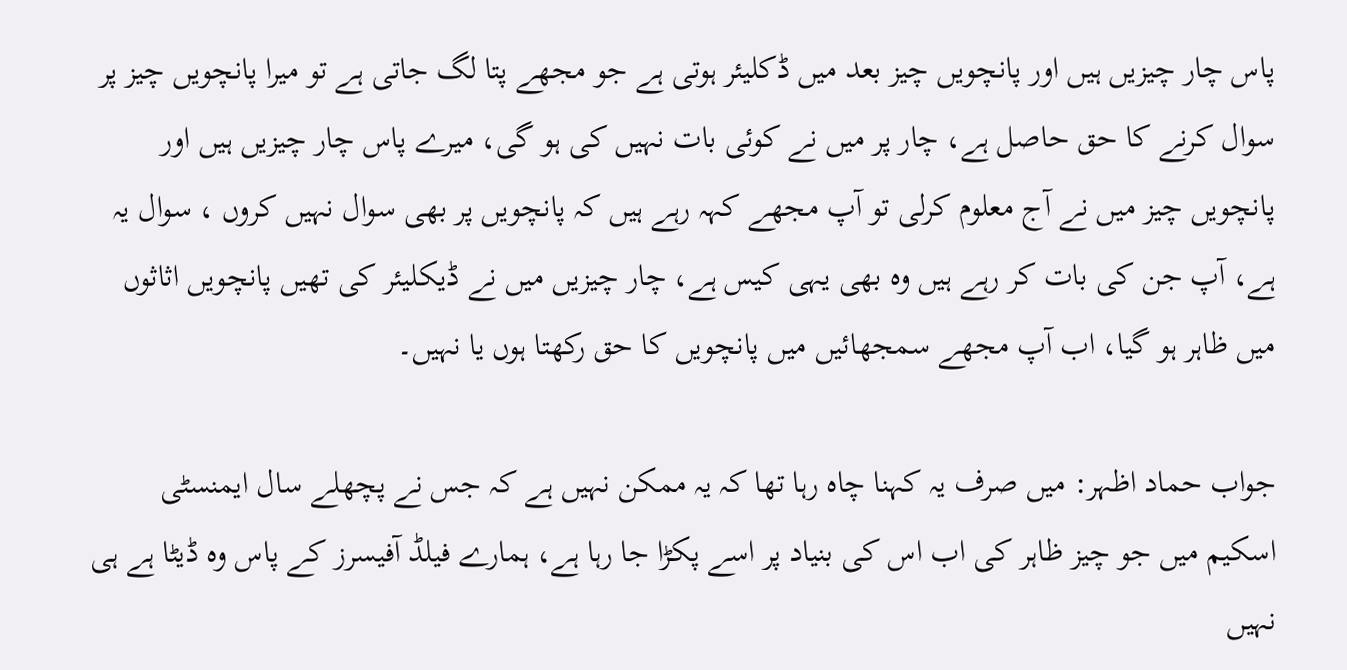پاس چار چیزیں ہیں اور پانچویں چیز بعد میں ڈکلیئر ہوتی ہے جو مجھے پتا لگ جاتی ہے تو میرا پانچویں چیز پر سوال کرنے کا حق حاصل ہے، چار پر میں نے کوئی بات نہیں کی ہو گی، میرے پاس چار چیزیں ہیں اور پانچویں چیز میں نے آج معلوم کرلی تو آپ مجھے کہہ رہے ہیں کہ پانچویں پر بھی سوال نہیں کروں ، سوال یہ ہے، آپ جن کی بات کر رہے ہیں وہ بھی یہی کیس ہے، چار چیزیں میں نے ڈیکلیئر کی تھیں پانچویں اثاثوں میں ظاہر ہو گیا، اب آپ مجھے سمجھائیں میں پانچویں کا حق رکھتا ہوں یا نہیں۔

جواب حماد اظہر: میں صرف یہ کہنا چاہ رہا تھا کہ یہ ممکن نہیں ہے کہ جس نے پچھلے سال ایمنسٹی اسکیم میں جو چیز ظاہر کی اب اس کی بنیاد پر اسے پکڑا جا رہا ہے، ہمارے فیلڈ آفیسرز کے پاس وہ ڈیٹا ہے ہی نہیں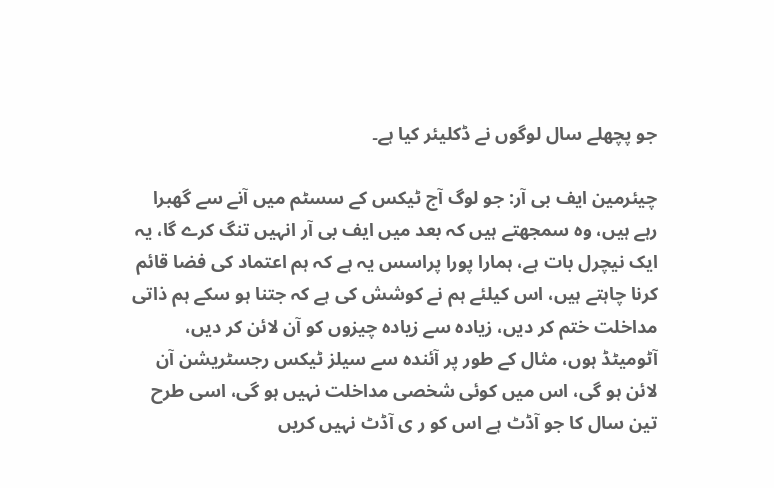جو پچھلے سال لوگوں نے ڈکلیئر کیا ہے۔

چیئرمین ایف بی آر: جو لوگ آج ٹیکس کے سسٹم میں آنے سے گھبرا رہے ہیں، وہ سمجھتے ہیں کہ بعد میں ایف بی آر انہیں تنگ کرے گا، یہ ایک نیچرل بات ہے، ہمارا پورا پراسس یہ ہے کہ ہم اعتماد کی فضا قائم کرنا چاہتے ہیں، اس کیلئے ہم نے کوشش کی ہے کہ جتنا ہو سکے ہم ذاتی مداخلت ختم کر دیں، زیادہ سے زیادہ چیزوں کو آن لائن کر دیں، آٹومیٹڈ ہوں، مثال کے طور پر آئندہ سے سیلز ٹیکس رجسٹریشن آن لائن ہو گی، اس میں کوئی شخصی مداخلت نہیں ہو گی، اسی طرح تین سال کا جو آڈٹ ہے اس کو ر ی آڈٹ نہیں کریں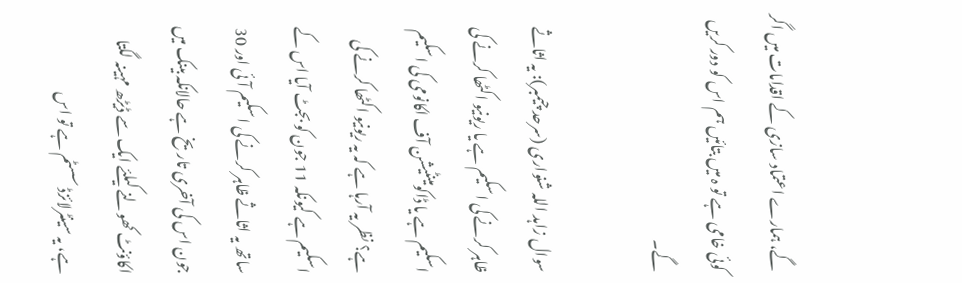گے، ہمارے اعتماد سازی کے اقدامات میں اگر کوئی خامی ہے تو ہ میں بتائیں ہم اس کو دور کریں گے۔

سوال زاہد اللہ شنواری (سرحد چیمبر): یہ اثاثے ظاہر کرنے کی اسکیم ہے یا ریونیو اکٹھا کرنے کی اسکیم ہے یا ڈاکومینٹیشن آف اکانومی کی اسکیم ہے؟ نظر یہ آرہا ہے کہ یہ ریونیو اکٹھا کرنے کی اسکیم ہے کیونکہ 11 جون کو بجٹ آیا اس کے ساتھ یہ اثاثے ظاہر کرنے کی اسکیم آئی اور 30 جون اس کی آخری تاریخ ہے حالانکہ بینک میں اکاؤنٹ کھولنے کیلئے ایک سے ڈیڑھ مہینہ لگتا ہے، یہ سینٹرلائزڈ سسٹم ہے تو اس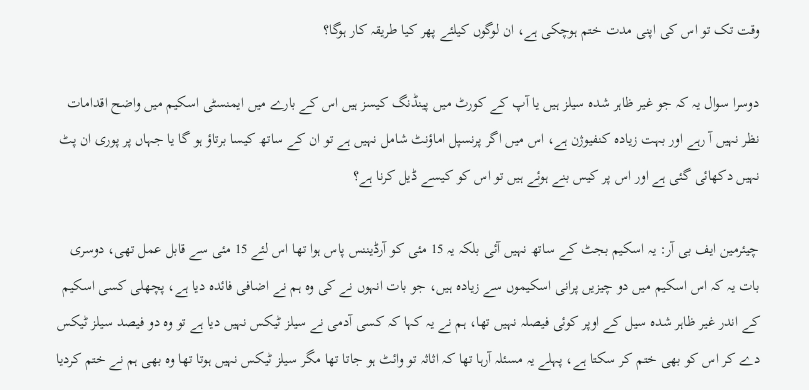وقت تک تو اس کی اپنی مدت ختم ہوچکی ہے، ان لوگوں کیلئے پھر کیا طریقہ کار ہوگا؟

دوسرا سوال یہ کہ جو غیر ظاہر شدہ سیلز ہیں یا آپ کے کورٹ میں پینڈنگ کیسز ہیں اس کے بارے میں ایمنسٹی اسکیم میں واضح اقدامات نظر نہیں آ رہے اور بہت زیادہ کنفیوژن ہے، اس میں اگر پرنسپل اماؤنٹ شامل نہیں ہے تو ان کے ساتھ کیسا برتاؤ ہو گا یا جہاں پر پوری ان پٹ نہیں دکھائی گئی ہے اور اس پر کیس بنے ہوئے ہیں تو اس کو کیسے ڈیل کرنا ہے؟

چیئرمین ایف بی آر: یہ اسکیم بجٹ کے ساتھ نہیں آئی بلکہ یہ 15 مئی کو آرڈیننس پاس ہوا تھا اس لئے 15 مئی سے قابل عمل تھی، دوسری بات یہ کہ اس اسکیم میں دو چیزیں پرانی اسکیموں سے زیادہ ہیں، جو بات انہوں نے کی وہ ہم نے اضافی فائدہ دیا ہے، پچھلی کسی اسکیم کے اندر غیر ظاہر شدہ سیل کے اوپر کوئی فیصلہ نہیں تھا، ہم نے یہ کہا کہ کسی آدمی نے سیلز ٹیکس نہیں دیا ہے تو وہ دو فیصد سیلز ٹیکس دے کر اس کو بھی ختم کر سکتا ہے، پہلے یہ مسئلہ آرہا تھا کہ اثاثہ تو وائٹ ہو جاتا تھا مگر سیلز ٹیکس نہیں ہوتا تھا وہ بھی ہم نے ختم کردیا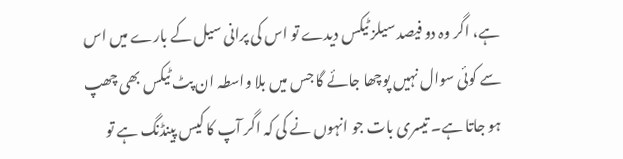ہے، اگر وہ دو فیصد سیلز ٹیکس دیدے تو اس کی پرانی سیل کے بارے میں اس سے کوئی سوال نہیں پوچھا جائے گا جس میں بلا واسطہ ان پٹ ٹیکس بھی چھپ ہو جاتا ہے۔ تیسری بات جو انہوں نے کی کہ اگر آپ کا کیس پینڈنگ ہے تو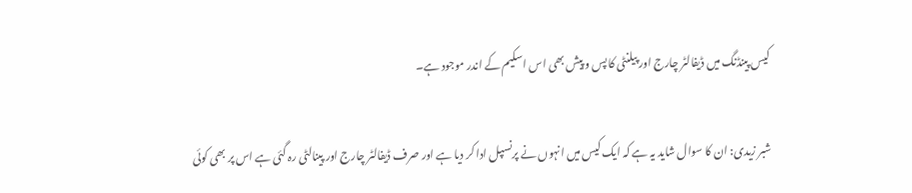کیس پینڈنگ میں ڈیفالٹر چارج اور پیلنٹی کا پس و پیش بھی اس اسکیم کے اندر موجود ہے۔

شبر زیدی: ان کا سوال شاید یہ ہے کہ ایک کیس میں انہوں نے پرنسپل ادا کر دیا ہے اور صرف ڈیفالٹر چارج اور پینالٹی رہ گئی ہے اس پر بھی کوئی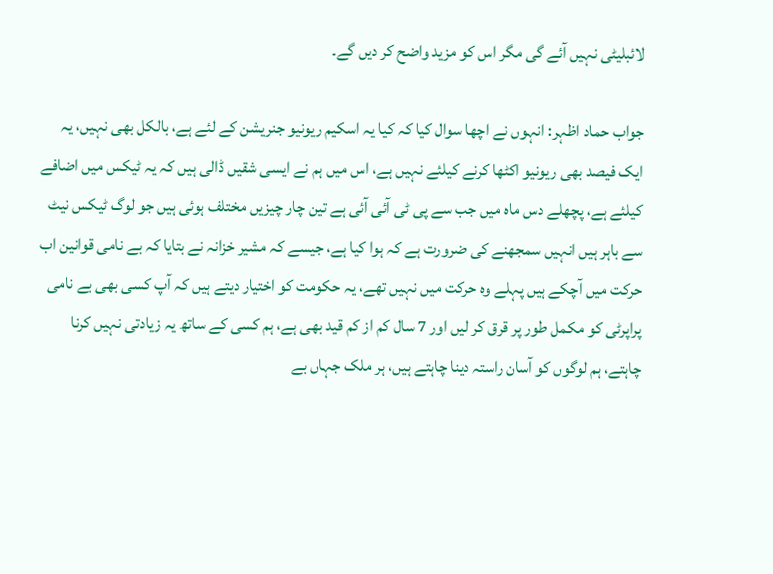لائبلیٹی نہیں آئے گی مگر اس کو مزید واضح کر دیں گے۔

جواب حماد اظہر: انہوں نے اچھا سوال کیا کہ کیا یہ اسکیم ریونیو جنریشن کے لئے ہے، بالکل بھی نہیں، یہ ایک فیصد بھی ریونیو اکٹھا کرنے کیلئے نہیں ہے، اس میں ہم نے ایسی شقیں ڈالی ہیں کہ یہ ٹیکس میں اضافے کیلئے ہے، پچھلے دس ماہ میں جب سے پی ٹی آئی آئی ہے تین چار چیزیں مختلف ہوئی ہیں جو لوگ ٹیکس نیٹ سے باہر ہیں انہیں سمجھنے کی ضرورت ہے کہ ہوا کیا ہے، جیسے کہ مشیر خزانہ نے بتایا کہ بے نامی قوانین اب حرکت میں آچکے ہیں پہلے وہ حرکت میں نہیں تھے، یہ حکومت کو اختیار دیتے ہیں کہ آپ کسی بھی بے نامی پراپرٹی کو مکمل طور پر قرق کر لیں اور 7 سال کم از کم قید بھی ہے، ہم کسی کے ساتھ یہ زیادتی نہیں کرنا چاہتے، ہم لوگوں کو آسان راستہ دینا چاہتے ہیں، ہر ملک جہاں بے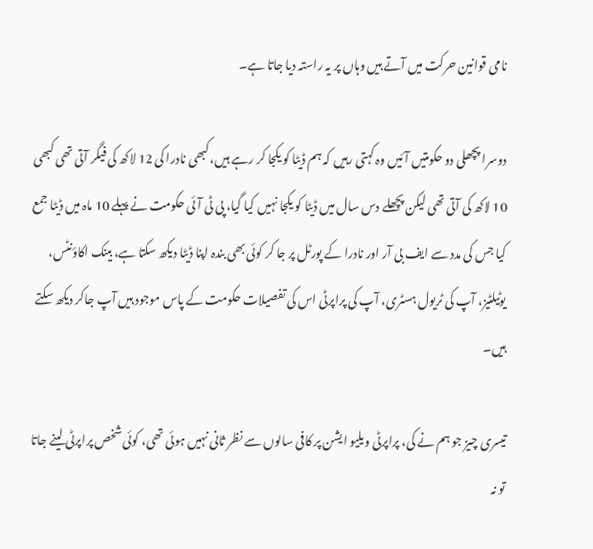نامی قوانین حرکت میں آتے ہیں وہاں پر یہ راستہ دیا جاتا ہے۔

دوسرا پچھلی دو حکومتیں آئیں وہ کہتی رہیں کہ ہم ڈیٹا کو یکجا کر رہے ہیں، کبھی نادرا کی 12 لاکھ کی فیگر آتی تھی کبھی 10 لاکھ کی آتی تھی لیکن پچھلے دس سال میں ڈیٹا کو یکجا نہیں کیا گیا، پی ٹی آئی حکومت نے پہلے 10 ماہ میں ڈیٹا جمع کیا جس کی مدد سے ایف بی آر اور نادرا کے پورٹل پر جا کر کوئی بھی بندہ اپنا ڈیٹا دیکھ سکتا ہے، بینک اکاؤنٹس، یوٹیلٹیز، آپ کی ٹریول ہسٹری، آپ کی پراپرٹی اس کی تفصیلات حکومت کے پاس موجود ہیں آپ جاکر دیکھ سکتے ہیں۔

تیسری چیز جو ہم نے کی، پراپرٹی ویلیو ایشن پر کافی سالوں سے نظر ثانی نہیں ہوئی تھی، کوئی شخص پراپرٹی لینے جاتا تو نہ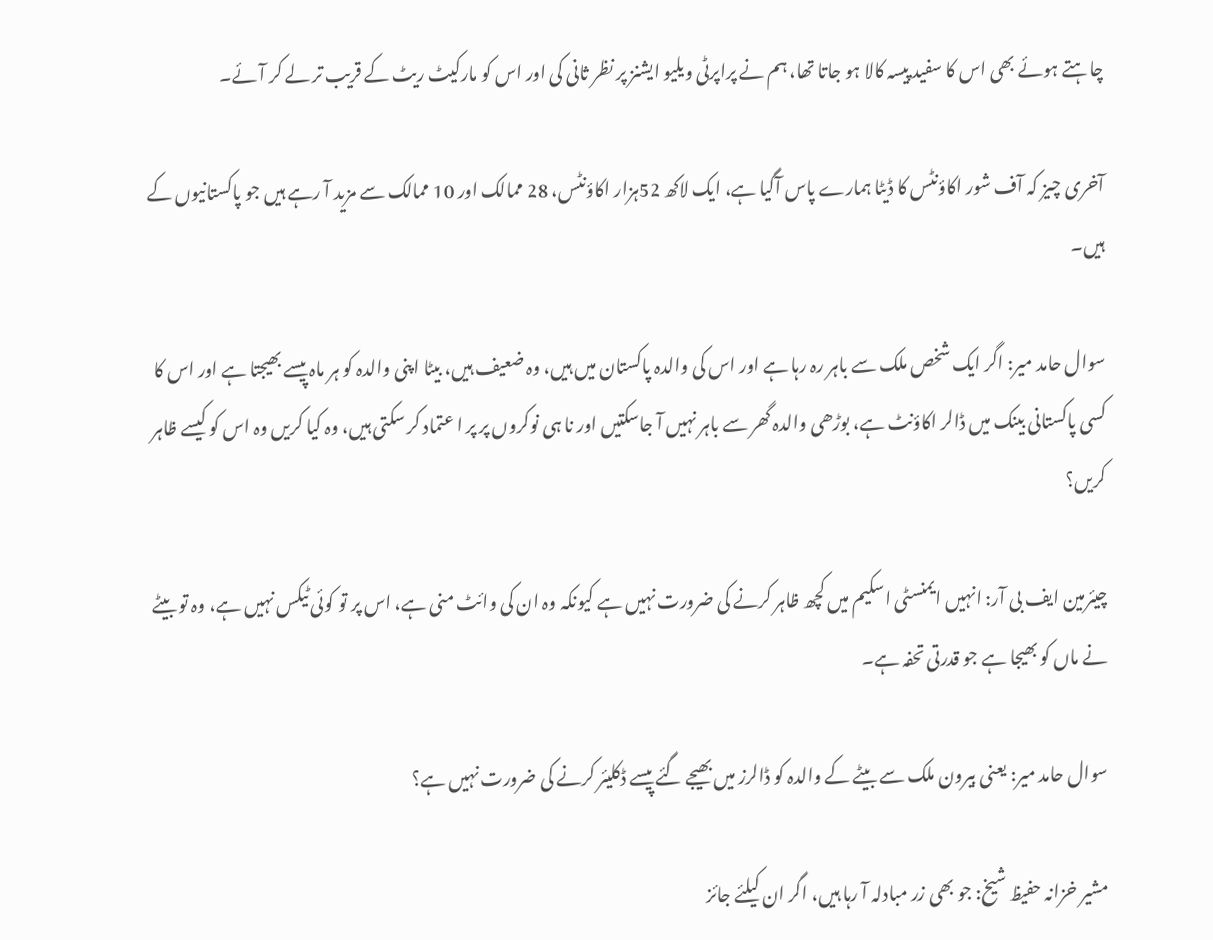چاہتے ہوئے بھی اس کا سفید پیسہ کالا ہو جاتا تھا، ہم نے پراپرٹی ویلیو ایشنز پر نظر ثانی کی اور اس کو مارکیٹ ریٹ کے قریب تر لے کر آئے۔

آخری چیز کہ آف شور اکاؤنٹس کا ڈیٹا ہمارے پاس آگیا ہے، ایک لاکھ 52ہزار اکاؤنٹس، 28 ممالک اور 10 ممالک سے مزید آ رہے ہیں جو پاکستانیوں کے ہیں۔

سوال حامد میر: اگر ایک شخص ملک سے باہر رہ رہا ہے اور اس کی والدہ پاکستان میں ہیں، وہ ضعیف ہیں، بیٹا اپنی والدہ کو ہر ماہ پیسے بھیجتا ہے اور اس کا کسی پاکستانی بینک میں ڈالر اکاؤنٹ ہے، بوڑھی والدہ گھر سے باہر نہیں آ جاسکتیں اور نا ہی نوکروں پر پر ا عتماد کر سکتی ہیں، وہ کیا کریں وہ اس کو کیسے ظاہر کریں؟

چیئرمین ایف بی آر: انہیں ایمنسٹی اسکیم میں کچھ ظاہر کرنے کی ضرورت نہیں ہے کیونکہ وہ ان کی وائٹ منی ہے، اس پر تو کوئی ٹیکس نہیں ہے، وہ تو بیٹے نے ماں کو بھیجا ہے جو قدرتی تحفہ ہے۔

سوال حامد میر: یعنی بیرون ملک سے بیٹے کے والدہ کو ڈالرز میں بھیجے گئے پیسے ڈکلیئر کرنے کی ضرورت نہیں ہے؟

مشیر خزانہ حفیظ شیخ: جو بھی زر مبادلہ آ رہا ہیں، اگر ان کیلئے جائز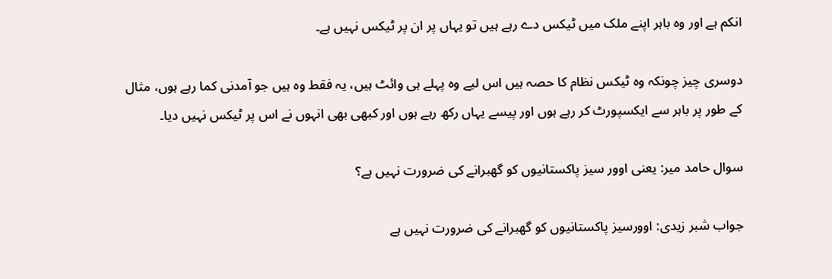انکم ہے اور وہ باہر اپنے ملک میں ٹیکس دے رہے ہیں تو یہاں پر ان پر ٹیکس نہیں ہے۔

دوسری چیز چونکہ وہ ٹیکس نظام کا حصہ ہیں اس لیے وہ پہلے ہی وائٹ ہیں، یہ فقط وہ ہیں جو آمدنی کما رہے ہوں، مثال کے طور پر باہر سے ایکسپورٹ کر رہے ہوں اور پیسے یہاں رکھ رہے ہوں اور کبھی بھی انہوں نے اس پر ٹیکس نہیں دیا۔

سوال حامد میر: یعنی اوور سیز پاکستانیوں کو گھبرانے کی ضرورت نہیں ہے؟

جواب شبر زیدی: اوورسیز پاکستانیوں کو گھبرانے کی ضرورت نہیں ہے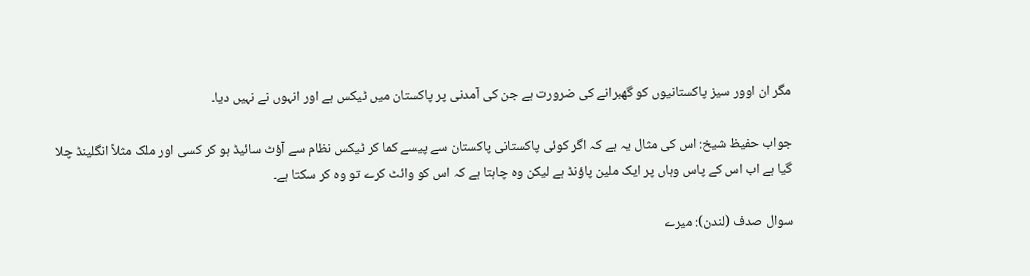مگر ان اوور سیز پاکستانیوں کو گھبرانے کی ضرورت ہے جن کی آمدنی پر پاکستان میں ٹیکس ہے اور انہوں نے نہیں دیا۔

جواب حفیظ شیخ: اس کی مثال یہ ہے کہ اگر کوئی پاکستانی پاکستان سے پیسے کما کر ٹیکس نظام سے آؤٹ سائیڈ ہو کر کسی اور ملک مثلاً انگلینڈ چلا گیا ہے اب اس کے پاس وہاں پر ایک ملین پاؤنڈ ہے لیکن وہ چاہتا ہے کہ اس کو وائٹ کرے تو وہ کر سکتا ہے۔

سوال صدف (لندن): میرے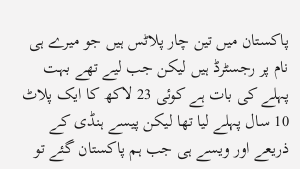پاکستان میں تین چار پلاٹس ہیں جو میرے ہی نام پر رجسٹرڈ ہیں لیکن جب لیے تھے بہت پہلے کی بات ہے کوئی 23 لاکھ کا ایک پلاٹ 10 سال پہلے لیا تھا لیکن پیسے ہنڈی کے ذریعے اور ویسے ہی جب ہم پاکستان گئے تو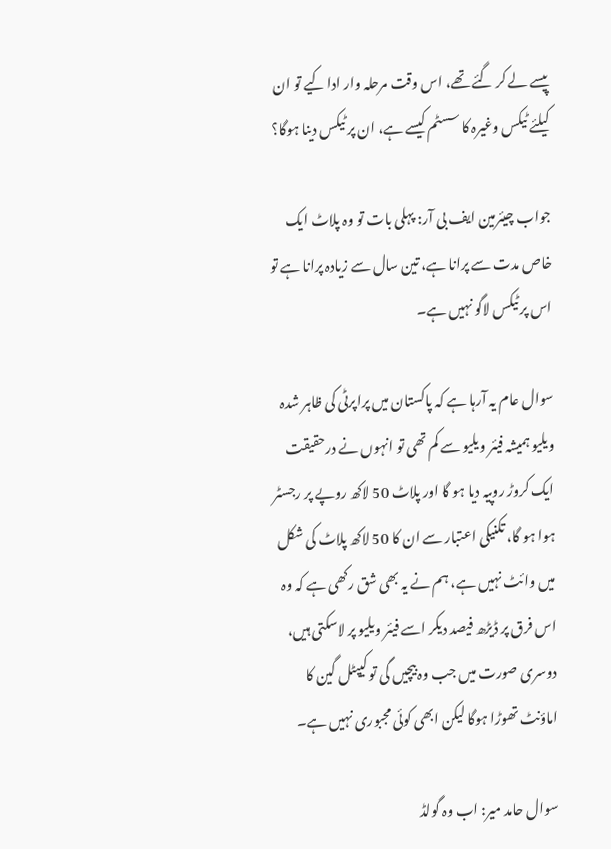پیسے لے کر گئے تھے، اس وقت مرحلہ وار ادا کیے تو ان کیلئے ٹیکس وغیرہ کا سسٹم کیسے ہے، ان پر ٹیکس دینا ہوگا؟

جواب چیئرمین ایف بی آر: پہلی بات تو وہ پلاٹ ایک خاص مدت سے پرانا ہے، تین سال سے زیادہ پرانا ہے تو اس پر ٹیکس لاگو نہیں ہے۔

سوال عام یہ آرہا ہے کہ پاکستان میں پراپرٹی کی ظاہر شدہ ویلیو ہمیشہ فیئر ویلیو سے کم تھی تو انہوں نے درحقیقت ایک کروڑ روپیہ دیا ہو گا اور پلاٹ 50 لاکھ روپے پر رجسٹر ہوا ہو گا، تکنیکی اعتبار سے ان کا 50 لاکھ پلاٹ کی شکل میں وائٹ نہیں ہے، ہم نے یہ بھی شق رکھی ہے کہ وہ اس فرق پر ڈیڑھ فیصد دیکر اسے فیئر ویلیو پر لاسکتی ہیں، دوسری صورت میں جب وہ بیچیں گی تو کیپٹل گین کا اماؤنٹ تھوڑا ہوگا لیکن ابھی کوئی مجبوری نہیں ہے۔

سوال حامد میر: اب وہ گولڈ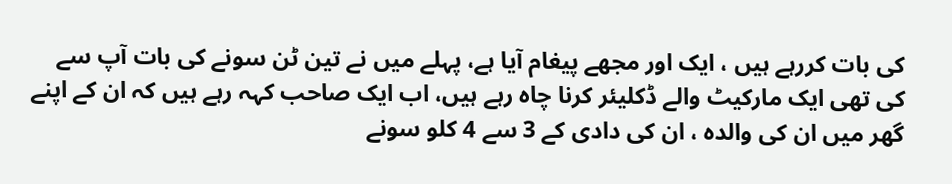کی بات کررہے ہیں ، ایک اور مجھے پیغام آیا ہے، پہلے میں نے تین ٹن سونے کی بات آپ سے کی تھی ایک مارکیٹ والے ڈکلیئر کرنا چاہ رہے ہیں، اب ایک صاحب کہہ رہے ہیں کہ ان کے اپنے گھر میں ان کی والدہ ، ان کی دادی کے 3 سے 4 کلو سونے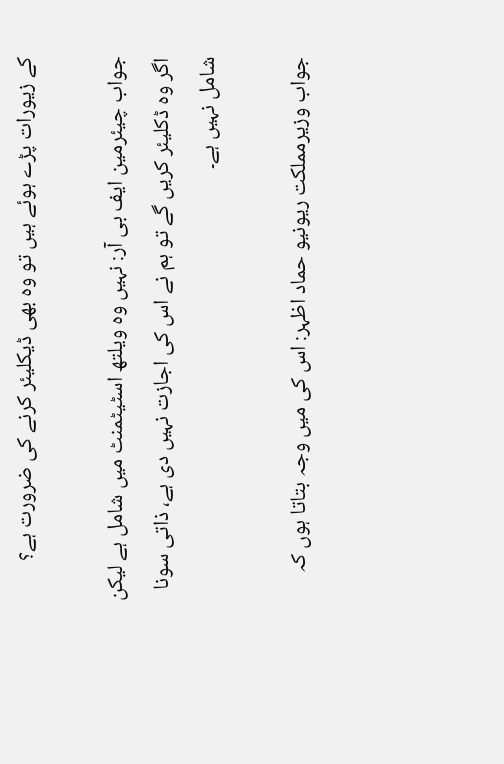کے زیورات پڑے ہوئے ہیں تو وہ بھی ڈیکلیئر کرنے کی ضرورت ہے؟

جواب چیئرمین ایف بی آر: نہیں وہ ویلتھ اسٹیٹمنٹ میں شامل ہے لیکن اگر وہ ڈکلیئر کریں گے تو ہم نے اس کی اجازت نہیں دی ہے، ذاتی سونا شامل نہیں ہے۔

جواب وزیرمملکت ریونیو حماد اظہر: اس کی میں وجہ بتاتا ہوں کہ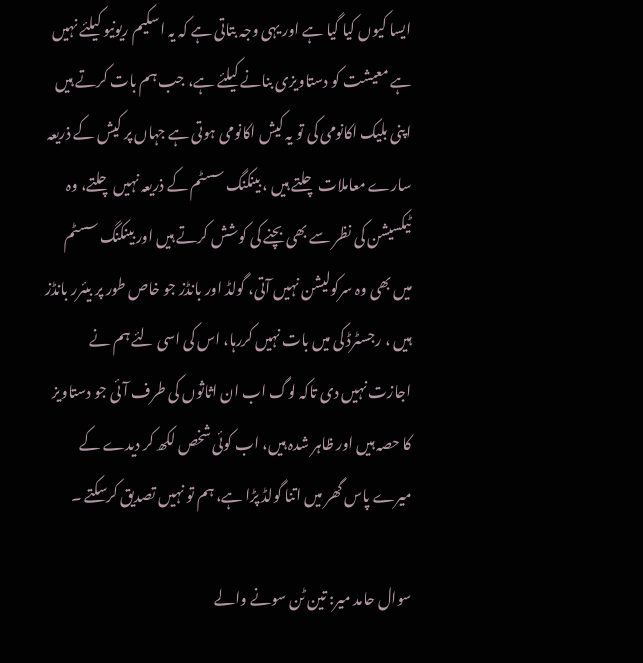ایسا کیوں کیا گیا ہے اور یہی وجہ بتاتی ہے کہ یہ اسکیم ریونیو کیلئے نہیں ہے معیشت کو دستاویزی بنانے کیلئے ہے، جب ہم بات کرتے ہیں اپنی بلیک اکانومی کی تو یہ کیش اکانومی ہوتی ہے جہاں پر کیش کے ذریعہ سارے معاملات چلتے ہیں ، بینکنگ سسٹم کے ذریعہ نہیں چلتے، وہ ٹیکسیشن کی نظر سے بھی بچنے کی کوشش کرتے ہیں اور بینکنگ سسٹم میں بھی وہ سرکولیشن نہیں آتی، گولڈ اور بانڈز جو خاص طور پر بیئرر بانڈز ہیں ، رجسٹرڈ کی میں بات نہیں کررہا، اس کی اسی لئے ہم نے اجازت نہیں دی تاکہ لوگ اب ان اثاثوں کی طرف آئی جو دستاویز کا حصہ ہیں اور ظاہر شدہ ہیں، اب کوئی شخص لکھ کر دیدے کے میرے پاس گھر میں اتنا گولڈ پڑا ہے، ہم تو نہیں تصدیق کرسکتے ۔

سوال حامد میر: تین ٹن سونے والے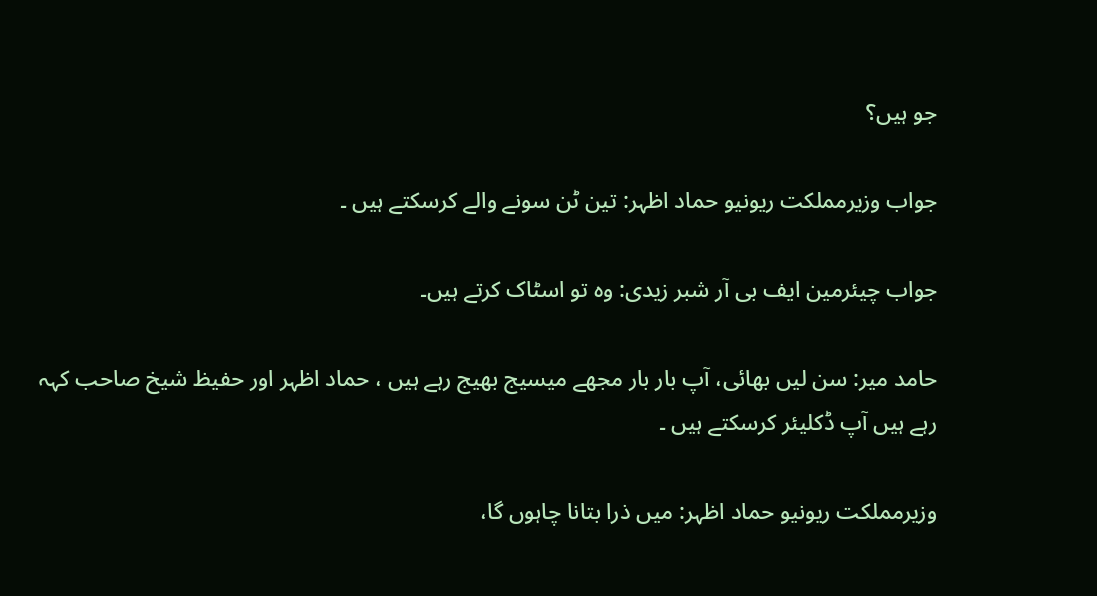جو ہیں؟

جواب وزیرمملکت ریونیو حماد اظہر: تین ٹن سونے والے کرسکتے ہیں ۔

جواب چیئرمین ایف بی آر شبر زیدی: وہ تو اسٹاک کرتے ہیں۔

حامد میر: سن لیں بھائی، آپ بار بار مجھے میسیج بھیج رہے ہیں ، حماد اظہر اور حفیظ شیخ صاحب کہہ رہے ہیں آپ ڈکلیئر کرسکتے ہیں ۔

وزیرمملکت ریونیو حماد اظہر: میں ذرا بتانا چاہوں گا،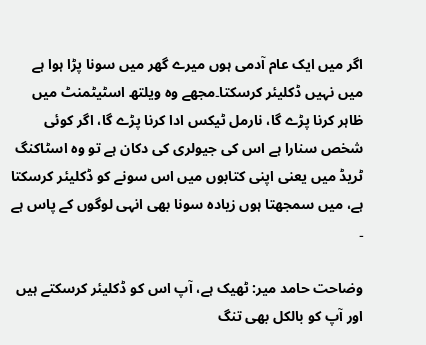اگر میں ایک عام آدمی ہوں میرے گھر میں سونا پڑا ہوا ہے میں نہیں ڈکلیئر کرسکتا۔مجھے وہ ویلتھ اسٹیٹمنٹ میں ظاہر کرنا پڑے گا، نارمل ٹیکس ادا کرنا پڑے گا، اگر کوئی شخص سنارا ہے اس کی جیولری کی دکان ہے تو وہ اسٹاکنگ ٹریڈ میں یعنی اپنی کتابوں میں اس سونے کو ڈکلیئر کرسکتا ہے، میں سمجھتا ہوں زیادہ سونا بھی انہی لوگوں کے پاس ہے ۔

وضاحت حامد میر: ٹھیک ہے، آپ اس کو ڈکلیئر کرسکتے ہیں اور آپ کو بالکل بھی تنگ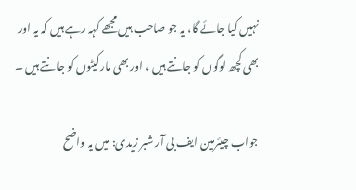نہیں کیا جائے گا، یہ جو صاحب ہیں مجھے کہہ رہے ہیں کہ یہ اور بھی کچھ لوگوں کو جانتے ہیں ، اور بھی مارکیٹوں کو جانتے ہیں ۔

جواب چیئرمین ایف بی آر شبر زیدی: میں یہ واضح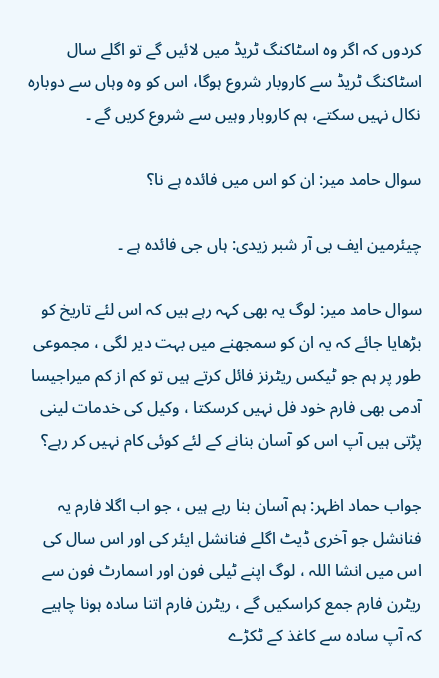کردوں کہ اگر وہ اسٹاکنگ ٹریڈ میں لائیں گے تو اگلے سال اسٹاکنگ ٹریڈ سے کاروبار شروع ہوگا، اس کو وہ وہاں سے دوبارہ نکال نہیں سکتے، ہم کاروبار وہیں سے شروع کریں گے ۔

سوال حامد میر: ان کو اس میں فائدہ ہے نا؟

چیئرمین ایف بی آر شبر زیدی: ہاں جی فائدہ ہے ۔

سوال حامد میر: لوگ یہ بھی کہہ رہے ہیں کہ اس لئے تاریخ کو بڑھایا جائے کہ یہ ان کو سمجھنے میں بہت دیر لگی ، مجموعی طور پر ہم جو ٹیکس ریٹرنز فائل کرتے ہیں تو کم از کم میراجیسا آدمی بھی فارم خود فل نہیں کرسکتا ، وکیل کی خدمات لینی پڑتی ہیں آپ اس کو آسان بنانے کے لئے کوئی کام نہیں کر رہے؟

جواب حماد اظہر: ہم آسان بنا رہے ہیں ، جو اب اگلا فارم یہ فنانشل جو آخری ڈیٹ اگلے فنانشل ایئر کی اور اس سال کی اس میں انشا اللہ ، لوگ اپنے ٹیلی فون اور اسمارٹ فون سے ریٹرن فارم جمع کراسکیں گے ، ریٹرن فارم اتنا سادہ ہونا چاہیے کہ آپ سادہ سے کاغذ کے ٹکڑے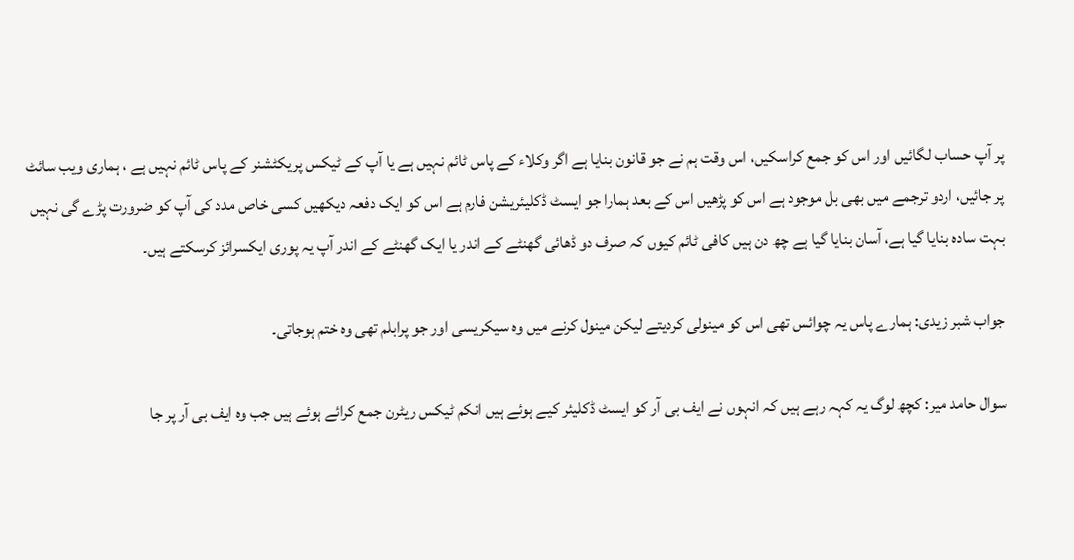پر آپ حساب لگائیں اور اس کو جمع کراسکیں، اس وقت ہم نے جو قانون بنایا ہے اگر وکلاء کے پاس ٹائم نہیں ہے یا آپ کے ٹیکس پریکٹشنر کے پاس ٹائم نہیں ہے ، ہماری ویب سائٹ پر جائیں، اردو ترجمے میں بھی بل موجود ہے اس کو پڑھیں اس کے بعد ہمارا جو ایسٹ ڈکلیئریشن فارم ہے اس کو ایک دفعہ دیکھیں کسی خاص مدد کی آپ کو ضرورت پڑے گی نہیں بہت سادہ بنایا گیا ہے، آسان بنایا گیا ہے چھ دن ہیں کافی ٹائم کیوں کہ صرف دو ڈھائی گھنٹے کے اندر یا ایک گھنٹے کے اندر آپ یہ پوری ایکسرائز کرسکتے ہیں۔

جواب شبر زیدی: ہمارے پاس یہ چوائس تھی اس کو مینولی کردیتے لیکن مینول کرنے میں وہ سیکریسی اور جو پرابلم تھی وہ ختم ہوجاتی۔

سوال حامد میر: کچھ لوگ یہ کہہ رہے ہیں کہ انہوں نے ایف بی آر کو ایسٹ ڈکلیئر کیے ہوئے ہیں انکم ٹیکس ریٹرن جمع کرائے ہوئے ہیں جب وہ ایف بی آر پر جا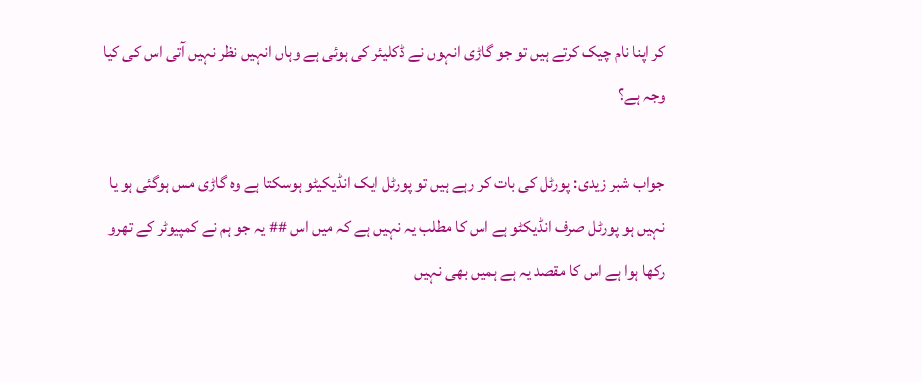کر اپنا نام چیک کرتے ہیں تو جو گاڑی انہوں نے ڈکلیئر کی ہوئی ہے وہاں انہیں نظر نہیں آتی اس کی کیا وجہ ہے؟

جواب شبر زیدی: پورٹل کی بات کر رہے ہیں تو پورٹل ایک انڈیکیٹو ہوسکتا ہے وہ گاڑی مس ہوگئی ہو یا نہیں ہو پورٹل صرف انڈیکٹو ہے اس کا مطلب یہ نہیں ہے کہ میں اس ## یہ جو ہم نے کمپیوٹر کے تھرو رکھا ہوا ہے اس کا مقصد یہ ہے ہمیں بھی نہیں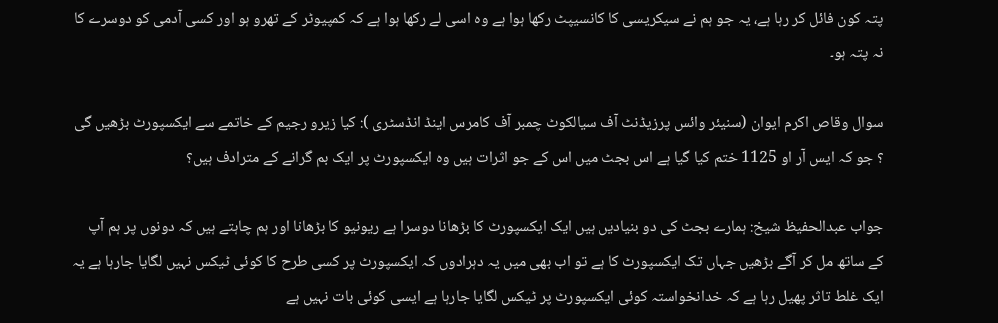پتہ کون فائل کر رہا ہے، یہ جو ہم نے سیکریسی کا کانسیپٹ رکھا ہوا ہے وہ اسی لے رکھا ہوا ہے کہ کمپیوٹر کے تھرو ہو اور کسی آدمی کو دوسرے کا نہ پتہ ہو۔

سوال وقاص اکرم ایوان (سنیئر وائس پرزیڈنٹ آف سیالکوٹ چمبر آف کامرس اینڈ انڈسٹری ): کیا زیرو رجیم کے خاتمے سے ایکسپورٹ بڑھیں گی ؟ جو کہ ایس آر او 1125 ختم کیا گیا ہے اس بجٹ میں اس کے جو اثرات ہیں وہ ایکسپورٹ پر ایک بم گرانے کے مترادف ہیں؟

جواب عبدالحفیظ شیخ: ہمارے بجٹ کی دو بنیادیں ہیں ایک ایکسپورٹ کا بڑھانا دوسرا ہے ریونیو کا بڑھانا اور ہم چاہتے ہیں کہ دونوں پر ہم آپ کے ساتھ مل کر آگے بڑھیں جہاں تک ایکسپورٹ کا ہے تو اب بھی میں یہ دہرادوں کہ ایکسپورٹ پر کسی طرح کا کوئی ٹیکس نہیں لگایا جارہا ہے یہ ایک غلط تاثر پھیل رہا ہے کہ خدانخواستہ کوئی ایکسپورٹ پر ٹیکس لگایا جارہا ہے ایسی کوئی بات نہیں ہے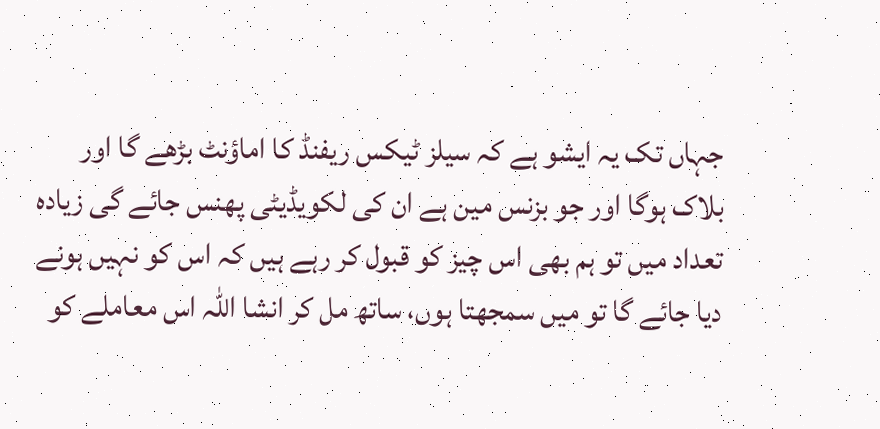جہاں تک یہ ایشو ہے کہ سیلز ٹیکس ریفنڈ کا اماؤنٹ بڑھے گا اور بلاک ہوگا اور جو بزنس مین ہے ان کی لکویڈیٹی پھنس جائے گی زیادہ تعداد میں تو ہم بھی اس چیز کو قبول کر رہے ہیں کہ اس کو نہیں ہونے دیا جائے گا تو میں سمجھتا ہوں، ساتھ مل کر انشا اللہ اس معاملے کو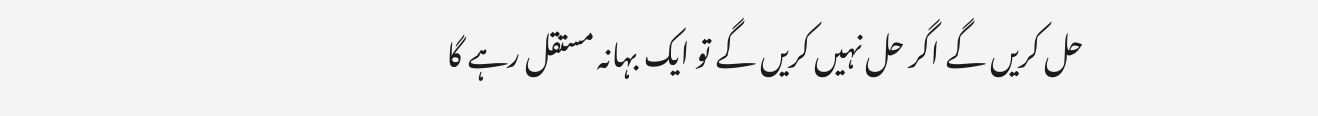حل کریں گے اگر حل نہیں کریں گے تو ایک بہانہ مستقل رہے گا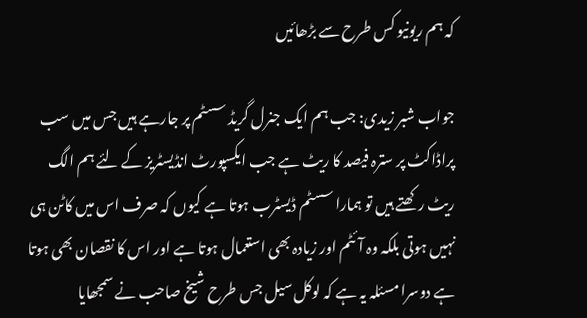کہ ہم ریونیو کس طرح سے بڑھائیں

جواب شبر زیدی: جب ہم ایک جنرل گریڈ سسٹم پر جارہے ہیں جس میں سب پراڈاکٹ پر سترہ فیصد کا ریٹ ہے جب ایکسپورٹ انڈیسٹریز کے لئے ہم الگ ریٹ رکھتے ہیں تو ہمارا سسٹم ڈیسٹرب ہوتا ہے کیوں کہ صرف اس میں کاٹن ہی نہیں ہوتی بلکہ وہ آئٹم اور زیادہ بھی استعمال ہوتا ہے اور اس کا نقصان بھی ہوتا ہے دوسرا مسئلہ یہ ہے کہ لوکل سیل جس طرح شیخ صاحب نے سمجھایا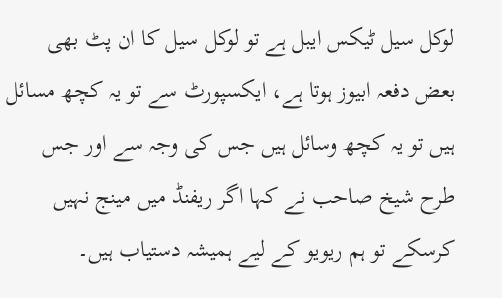لوکل سیل ٹیکس ایبل ہے تو لوکل سیل کا ان پٹ بھی بعض دفعہ ابیوز ہوتا ہے، ایکسپورٹ سے تو یہ کچھ مسائل ہیں تو یہ کچھ وسائل ہیں جس کی وجہ سے اور جس طرح شیخ صاحب نے کہا اگر ریفنڈ میں مینج نہیں کرسکے تو ہم ریویو کے لیے ہمیشہ دستیاب ہیں۔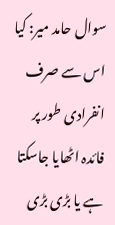سوال حامد میر: کیا اس سے صرف انفرادی طور پر فائدہ اٹھایا جاسکتا ہے یا بڑی بڑی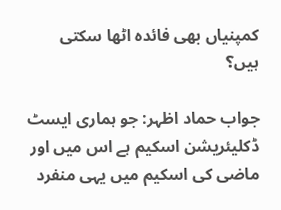کمپنیاں بھی فائدہ اٹھا سکتی ہیں؟

جواب حماد اظہر: جو ہماری ایسٹ ڈکلیئریشن اسکیم ہے اس میں اور ماضی کی اسکیم میں یہی منفرد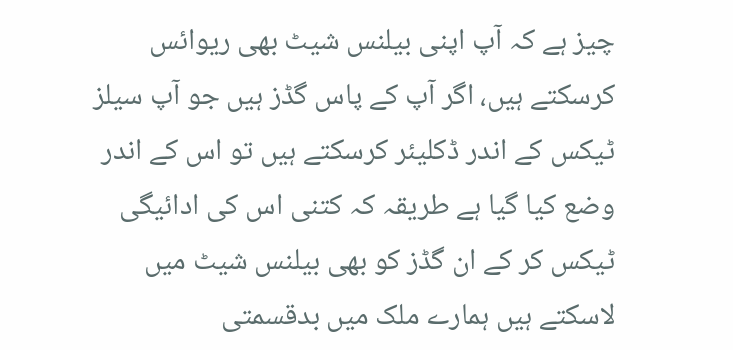چیز ہے کہ آپ اپنی بیلنس شیٹ بھی ریوائس کرسکتے ہیں، اگر آپ کے پاس گڈز ہیں جو آپ سیلز ٹیکس کے اندر ڈکلیئر کرسکتے ہیں تو اس کے اندر وضع کیا گیا ہے طریقہ کہ کتنی اس کی ادائیگی ٹیکس کر کے ان گڈز کو بھی بیلنس شیٹ میں لاسکتے ہیں ہمارے ملک میں بدقسمتی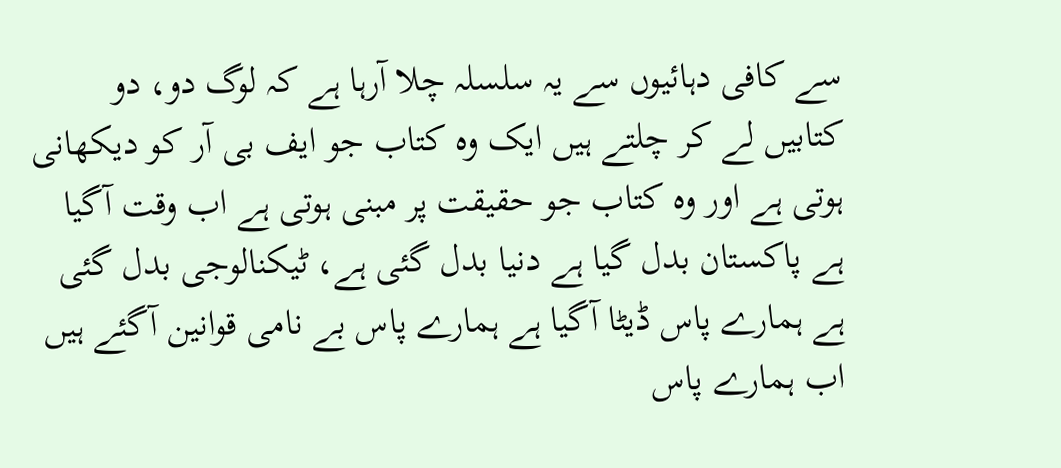سے کافی دہائیوں سے یہ سلسلہ چلا آرہا ہے کہ لوگ دو، دو کتابیں لے کر چلتے ہیں ایک وہ کتاب جو ایف بی آر کو دیکھانی ہوتی ہے اور وہ کتاب جو حقیقت پر مبنی ہوتی ہے اب وقت آگیا ہے پاکستان بدل گیا ہے دنیا بدل گئی ہے، ٹیکنالوجی بدل گئی ہے ہمارے پاس ڈیٹا آگیا ہے ہمارے پاس بے نامی قوانین آگئے ہیں اب ہمارے پاس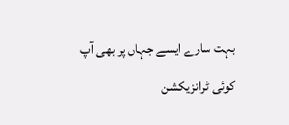بہت سارے ایسے جہاں پر بھی آپ کوئی ٹرانزیکشن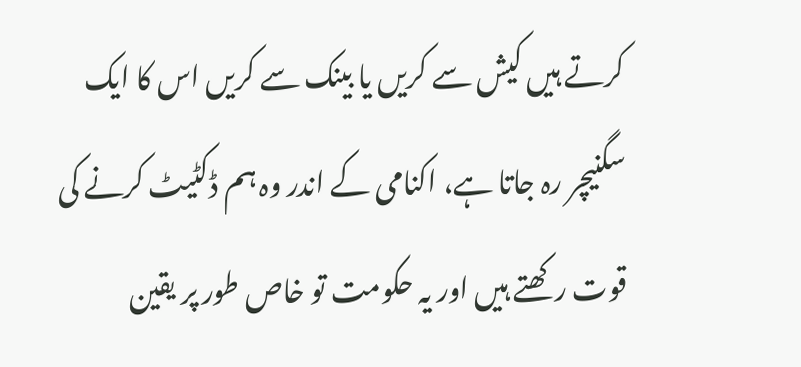کرتے ہیں کیش سے کریں یا بینک سے کریں اس کا ایک سگنیچر رہ جاتا ہے، اکنامی کے اندر وہ ہم ڈکٹیٹ کرنے کی قوت رکھتے ہیں اور یہ حکومت تو خاص طور پر یقین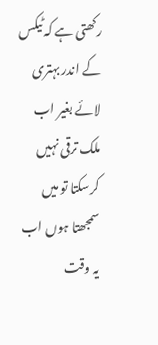رکھتی ہے کہ ٹیکس کے اندر بہتری لائے بغیر اب ملک ترقی نہیں کرسکتا تو میں سمجھتا ہوں اب یہ وقت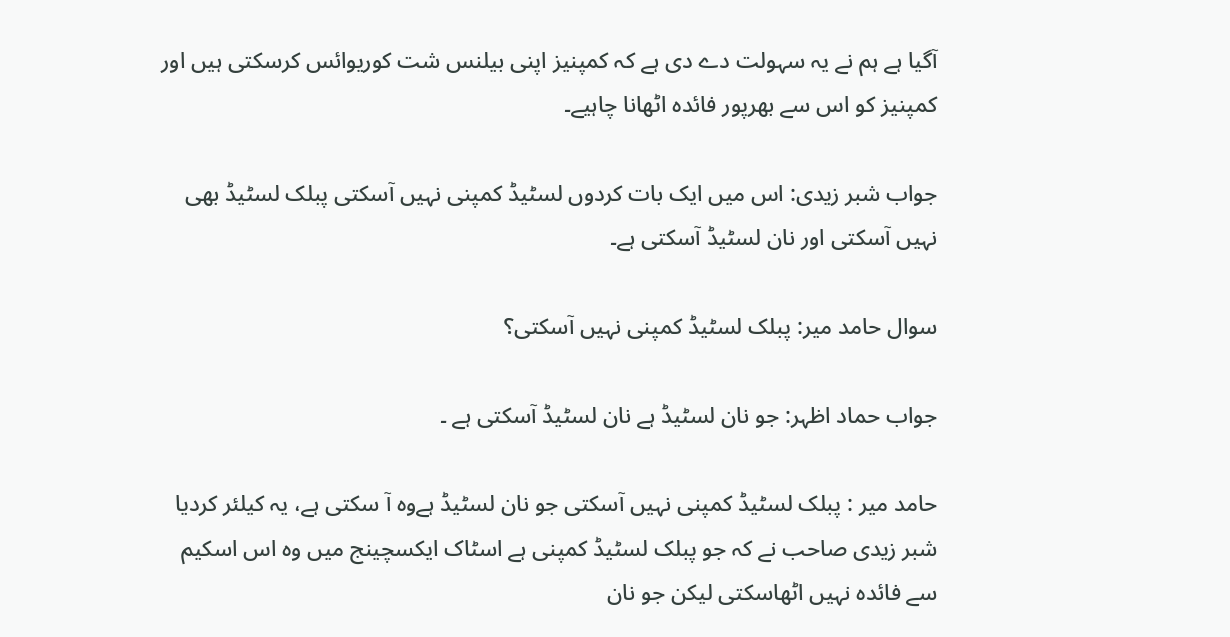آگیا ہے ہم نے یہ سہولت دے دی ہے کہ کمپنیز اپنی بیلنس شت کوریوائس کرسکتی ہیں اور کمپنیز کو اس سے بھرپور فائدہ اٹھانا چاہیے۔

جواب شبر زیدی: اس میں ایک بات کردوں لسٹیڈ کمپنی نہیں آسکتی پبلک لسٹیڈ بھی نہیں آسکتی اور نان لسٹیڈ آسکتی ہے۔

سوال حامد میر: پبلک لسٹیڈ کمپنی نہیں آسکتی؟

جواب حماد اظہر: جو نان لسٹیڈ ہے نان لسٹیڈ آسکتی ہے ۔

حامد میر : پبلک لسٹیڈ کمپنی نہیں آسکتی جو نان لسٹیڈ ہےوہ آ سکتی ہے، یہ کیلئر کردیا شبر زیدی صاحب نے کہ جو پبلک لسٹیڈ کمپنی ہے اسٹاک ایکسچینج میں وہ اس اسکیم سے فائدہ نہیں اٹھاسکتی لیکن جو نان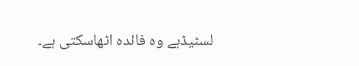لسٹیڈہے وہ فائدہ اٹھاسکتی ہے۔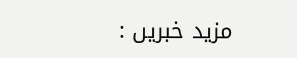مزید خبریں :